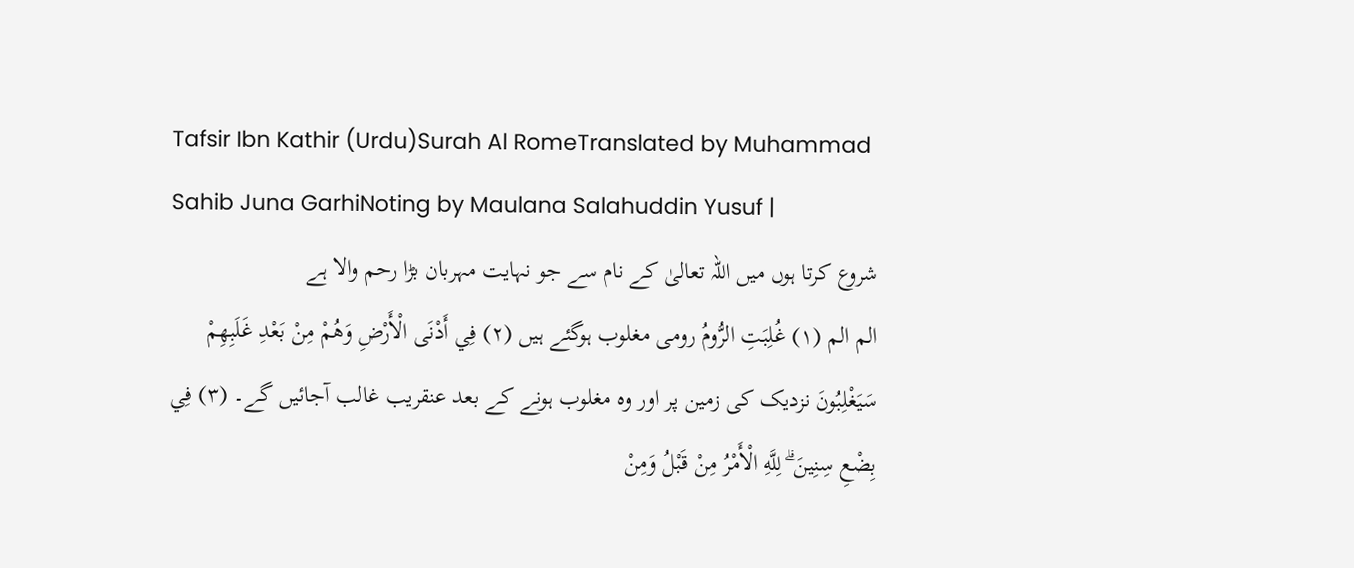Tafsir Ibn Kathir (Urdu)Surah Al RomeTranslated by Muhammad Sahib Juna GarhiNoting by Maulana Salahuddin Yusuf |
شروع کرتا ہوں میں اللہ تعالیٰ کے نام سے جو نہایت مہربان بڑا رحم والا ہے
الم الم (۱) غُلِبَتِ الرُّومُ رومی مغلوب ہوگئے ہیں (۲) فِي أَدْنَى الْأَرْضِ وَهُمْ مِنْ بَعْدِ غَلَبِهِمْ سَيَغْلِبُونَ نزدیک کی زمین پر اور وہ مغلوب ہونے کے بعد عنقریب غالب آجائیں گے۔ (۳) فِي بِضْعِ سِنِينَ ۗ لِلَّهِ الْأَمْرُ مِنْ قَبْلُ وَمِنْ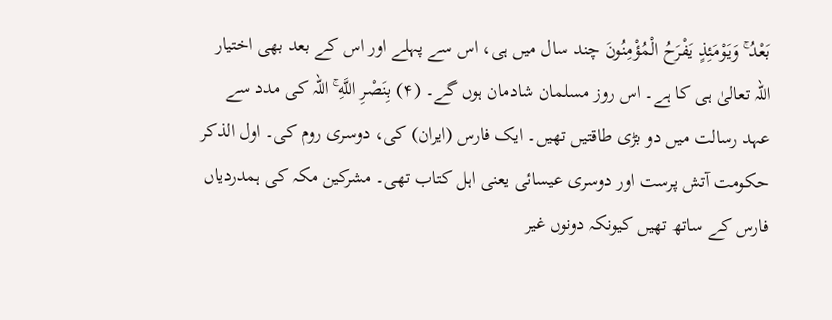بَعْدُ ۚ وَيَوْمَئِذٍ يَفْرَحُ الْمُؤْمِنُونَ چند سال میں ہی، اس سے پہلے اور اس کے بعد بھی اختیار اللہ تعالیٰ ہی کا ہے۔ اس روز مسلمان شادمان ہوں گے۔ (۴) بِنَصْرِ اللَّهِ ۚ اللہ کی مدد سے عہد رسالت میں دو بڑی طاقتیں تھیں۔ ایک فارس (ایران) کی، دوسری روم کی۔ اول الذکر حکومت آتش پرست اور دوسری عیسائی یعنی اہل کتاب تھی۔ مشرکین مکہ کی ہمدردیاں فارس کے ساتھ تھیں کیونکہ دونوں غیر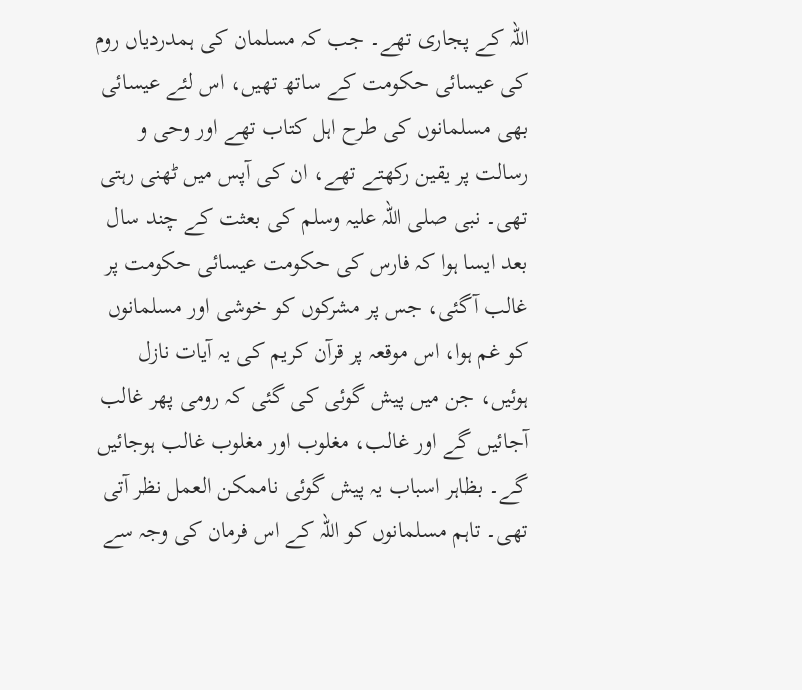اللہ کے پجاری تھے۔ جب کہ مسلمان کی ہمدردیاں روم کی عیسائی حکومت کے ساتھ تھیں، اس لئے عیسائی بھی مسلمانوں کی طرح اہل کتاب تھے اور وحی و رسالت پر یقین رکھتے تھے، ان کی آپس میں ٹھنی رہتی تھی۔ نبی صلی اللہ علیہ وسلم کی بعثت کے چند سال بعد ایسا ہوا کہ فارس کی حکومت عیسائی حکومت پر غالب آگئی، جس پر مشرکوں کو خوشی اور مسلمانوں کو غم ہوا، اس موقعہ پر قرآن کریم کی یہ آیات نازل ہوئیں، جن میں پیش گوئی کی گئی کہ رومی پھر غالب آجائیں گے اور غالب، مغلوب اور مغلوب غالب ہوجائیں گے۔ بظاہر اسباب یہ پیش گوئی ناممکن العمل نظر آتی تھی۔ تاہم مسلمانوں کو اللہ کے اس فرمان کی وجہ سے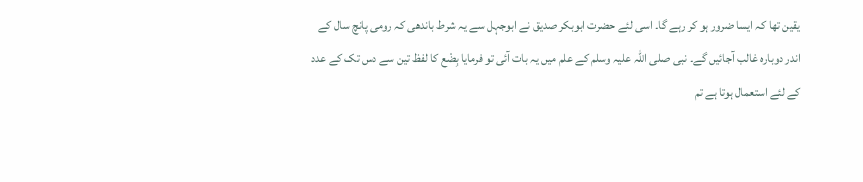یقین تھا کہ ایسا ضرور ہو کر رہے گا۔ اسی لئے حضرت ابوبکر صدیق نے ابوجہل سے یہ شرط باندھی کہ رومی پانچ سال کے اندر دوبارہ غالب آجائیں گے۔ نبی صلی اللہ علیہ وسلم کے علم میں یہ بات آئی تو فرمایا بِضْع کا لفظ تین سے دس تک کے عدد کے لئے استعمال ہوتا ہے تم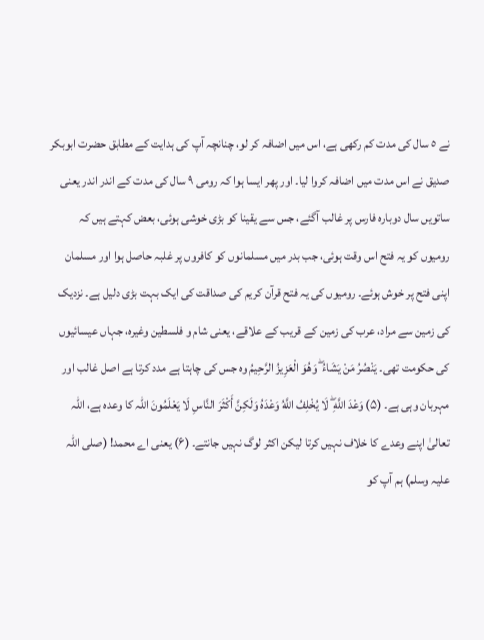نے ٥ سال کی مدت کم رکھی ہے، اس میں اضافہ کر لو، چنانچہ آپ کی ہدایت کے مطابق حضرت ابوبکر صدیق نے اس مدت میں اضافہ کروا لیا۔ اور پھر ایسا ہوا کہ رومی ٩ سال کی مدت کے اندر اندر یعنی ساتویں سال دوبارہ فارس پر غالب آگئے، جس سے یقینا کو بڑی خوشی ہوئی، بعض کہتے ہیں کہ رومیوں کو یہ فتح اس وقت ہوئی، جب بدر میں مسلمانوں کو کافروں پر غلبہ حاصل ہوا اور مسلمان اپنی فتح پر خوش ہوئے۔ رومیوں کی یہ فتح قرآن کریم کی صداقت کی ایک بہت بڑی دلیل ہے۔ نزدیک کی زمین سے مراد، عرب کی زمین کے قریب کے علاقے، یعنی شام و فلسطین وغیرہ، جہاں عیسائیوں کی حکومت تھی۔ يَنْصُرُ مَنْ يَشَاءُ ۖ وَهُوَ الْعَزِيزُ الرَّحِيمُ وہ جس کی چاہتا ہے مدد کرتا ہے اصل غالب اور مہربان وہی ہے۔ (۵) وَعْدَ اللَّهِ ۖ لَا يُخْلِفُ اللَّهُ وَعْدَهُ وَلَكِنَّ أَكْثَرَ النَّاسِ لَا يَعْلَمُونَ اللہ کا وعدہ ہے، اللہ تعالیٰ اپنے وعدے کا خلاف نہیں کرتا لیکن اکثر لوگ نہیں جانتے۔ (۶) یعنی اے محمد! (صلی اللہ علیہ وسلم) ہم آپ کو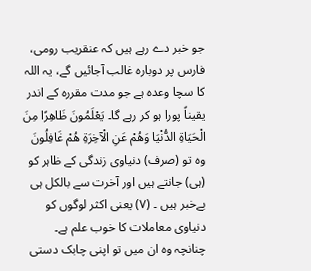جو خبر دے رہے ہیں کہ عنقریب رومی، فارس پر دوبارہ غالب آجائیں گے، یہ اللہ کا سچا وعدہ ہے جو مدت مقررہ کے اندر یقیناً پورا ہو کر رہے گا۔ يَعْلَمُونَ ظَاهِرًا مِنَ الْحَيَاةِ الدُّنْيَا وَهُمْ عَنِ الْآخِرَةِ هُمْ غَافِلُونَ وہ تو (صرف) دنیاوی زندگی کے ظاہر کو (ہی) جانتے ہیں اور آخرت سے بالکل ہی بےخبر ہیں ۔ (۷) یعنی اکثر لوگوں کو دنیاوی معاملات کا خوب علم ہے۔ چنانچہ وہ ان میں تو اپنی چابک دستی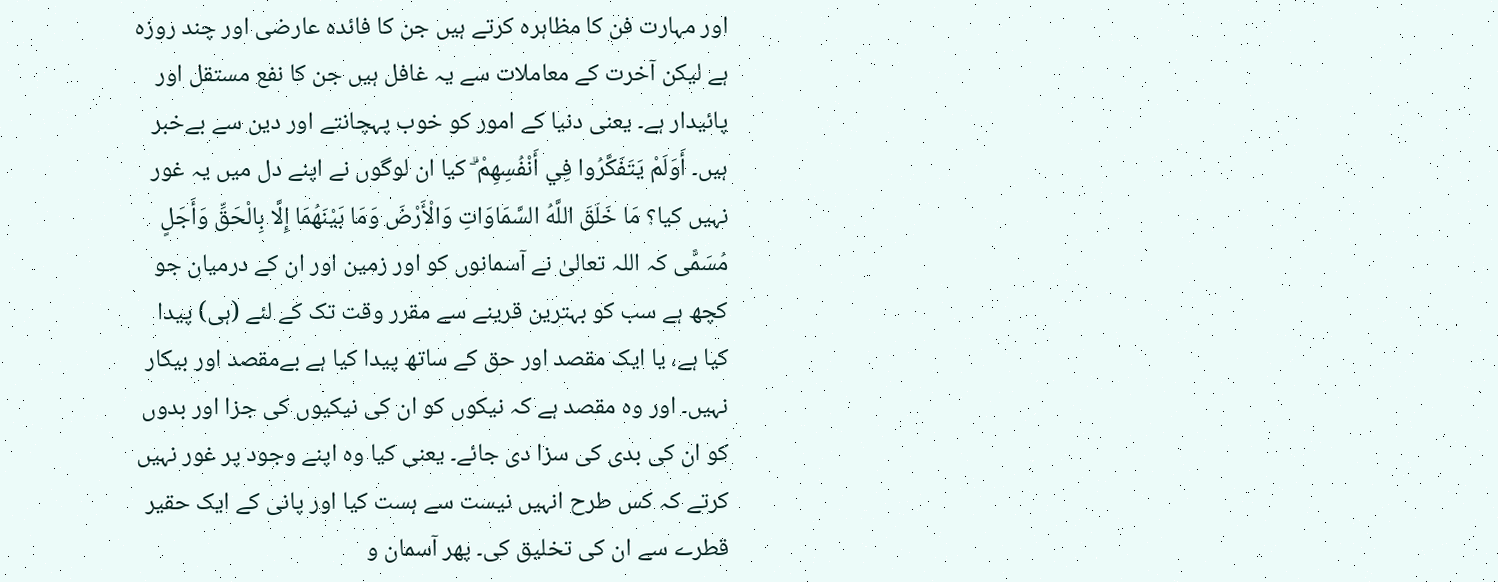اور مہارت فن کا مظاہرہ کرتے ہیں جن کا فائدہ عارضی اور چند روزہ ہے لیکن آخرت کے معاملات سے یہ غافل ہیں جن کا نفع مستقل اور پائیدار ہے۔ یعنی دنیا کے امور کو خوب پہچانتے اور دین سے بےخبر ہیں۔ أَوَلَمْ يَتَفَكَّرُوا فِي أَنْفُسِهِمْ ۗ کیا ان لوگوں نے اپنے دل میں یہ غور نہیں کیا؟ مَا خَلَقَ اللَّهُ السَّمَاوَاتِ وَالْأَرْضَ وَمَا بَيْنَهُمَا إِلَّا بِالْحَقِّ وَأَجَلٍ مُسَمًّى کہ اللہ تعالیٰ نے آسمانوں کو اور زمین اور ان کے درمیان جو کچھ ہے سب کو بہترین قرینے سے مقرر وقت تک کے لئے (ہی) پیدا کیا ہے، یا ایک مقصد اور حق کے ساتھ پیدا کیا ہے بےمقصد اور بیکار نہیں۔ اور وہ مقصد ہے کہ نیکوں کو ان کی نیکیوں کی جزا اور بدوں کو ان کی بدی کی سزا دی جائے۔ یعنی کیا وہ اپنے وجود پر غور نہیں کرتے کہ کس طرح انہیں نیست سے ہست کیا اور پانی کے ایک حقیر قطرے سے ان کی تخلیق کی۔ پھر آسمان و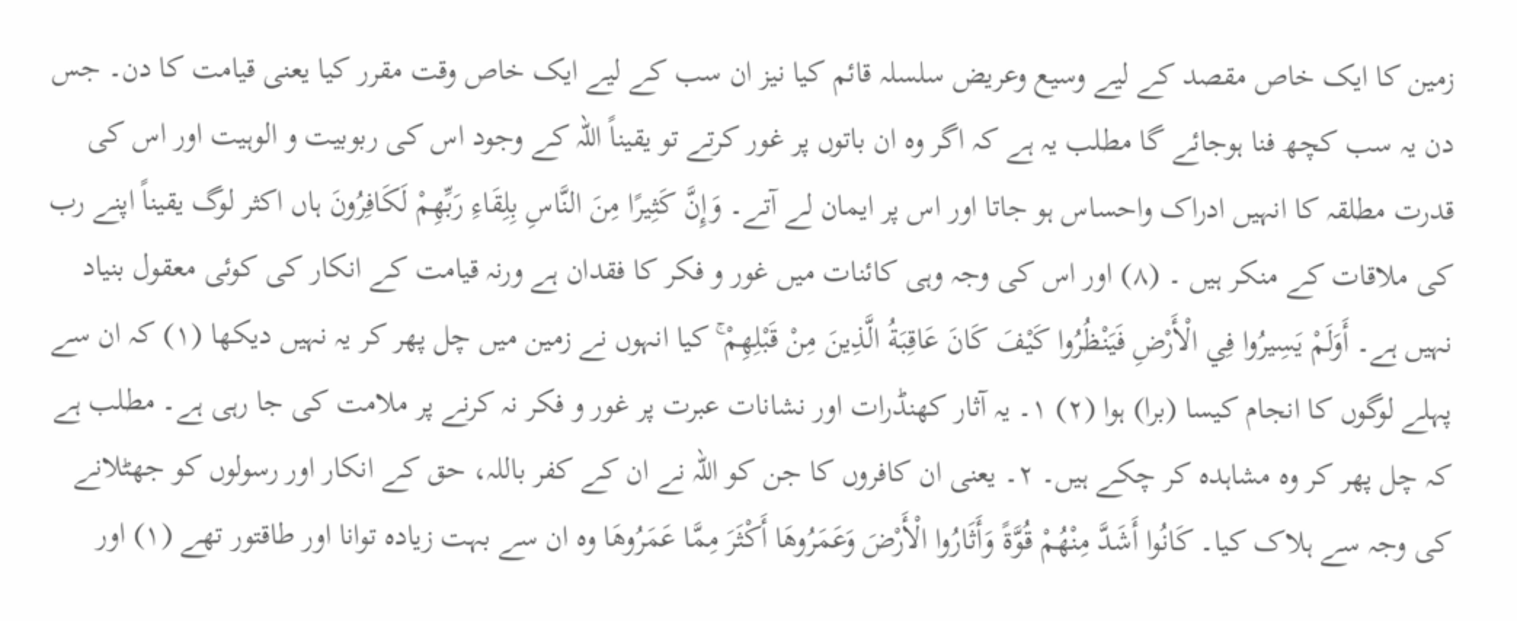زمین کا ایک خاص مقصد کے لیے وسیع وعریض سلسلہ قائم کیا نیز ان سب کے لیے ایک خاص وقت مقرر کیا یعنی قیامت کا دن۔ جس دن یہ سب کچھ فنا ہوجائے گا مطلب یہ ہے کہ اگر وہ ان باتوں پر غور کرتے تو یقیناً اللہ کے وجود اس کی ربوبیت و الوہیت اور اس کی قدرت مطلقہ کا انہیں ادراک واحساس ہو جاتا اور اس پر ایمان لے آتے۔ وَإِنَّ كَثِيرًا مِنَ النَّاسِ بِلِقَاءِ رَبِّهِمْ لَكَافِرُونَ ہاں اکثر لوگ یقیناً اپنے رب کی ملاقات کے منکر ہیں ۔ (۸) اور اس کی وجہ وہی کائنات میں غور و فکر کا فقدان ہے ورنہ قیامت کے انکار کی کوئی معقول بنیاد نہیں ہے۔ أَوَلَمْ يَسِيرُوا فِي الْأَرْضِ فَيَنْظُرُوا كَيْفَ كَانَ عَاقِبَةُ الَّذِينَ مِنْ قَبْلِهِمْ ۚ کیا انہوں نے زمین میں چل پھر کر یہ نہیں دیکھا (١) کہ ان سے پہلے لوگوں کا انجام کیسا (برا) ہوا (٢) ۱۔ یہ آثار کھنڈرات اور نشانات عبرت پر غور و فکر نہ کرنے پر ملامت کی جا رہی ہے۔ مطلب ہے کہ چل پھر کر وہ مشاہدہ کر چکے ہیں۔ ۲۔ یعنی ان کافروں کا جن کو اللہ نے ان کے کفر باللہ، حق کے انکار اور رسولوں کو جھٹلانے کی وجہ سے ہلاک کیا۔ كَانُوا أَشَدَّ مِنْهُمْ قُوَّةً وَأَثَارُوا الْأَرْضَ وَعَمَرُوهَا أَكْثَرَ مِمَّا عَمَرُوهَا وہ ان سے بہت زیادہ توانا اور طاقتور تھے (١) اور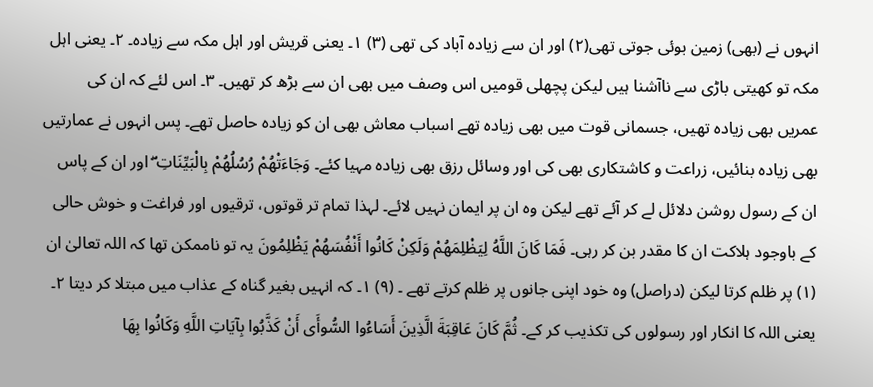انہوں نے (بھی) زمین بوئی جوتی تھی(٢) اور ان سے زیادہ آباد کی تھی (۳) ۱۔ یعنی قریش اور اہل مکہ سے زیادہ۔ ۲۔ یعنی اہل مکہ تو کھیتی باڑی سے ناآشنا ہیں لیکن پچھلی قومیں اس وصف میں بھی ان سے بڑھ کر تھیں۔ ۳۔ اس لئے کہ ان کی عمریں بھی زیادہ تھیں، جسمانی قوت میں بھی زیادہ تھے اسباب معاش بھی ان کو زیادہ حاصل تھے۔ پس انہوں نے عمارتیں بھی زیادہ بنائیں، زراعت و کاشتکاری بھی کی اور وسائل رزق بھی زیادہ مہیا کئے۔ وَجَاءَتْهُمْ رُسُلُهُمْ بِالْبَيِّنَاتِ ۖ اور ان کے پاس ان کے رسول روشن دلائل لے کر آئے تھے لیکن وہ ان پر ایمان نہیں لائے۔ لہذا تمام تر قوتوں، ترقیوں اور فراغت و خوش حالی کے باوجود ہلاکت ان کا مقدر بن کر رہی۔ فَمَا كَانَ اللَّهُ لِيَظْلِمَهُمْ وَلَكِنْ كَانُوا أَنْفُسَهُمْ يَظْلِمُونَ یہ تو ناممکن تھا کہ اللہ تعالیٰ ان (١) پر ظلم کرتا لیکن (دراصل) وہ خود اپنی جانوں پر ظلم کرتے تھے ۔ (۹) ۱۔ کہ انہیں بغیر گناہ کے عذاب میں مبتلا کر دیتا ۲۔ یعنی اللہ کا انکار اور رسولوں کی تکذیب کر کے۔ ثُمَّ كَانَ عَاقِبَةَ الَّذِينَ أَسَاءُوا السُّوأَى أَنْ كَذَّبُوا بِآيَاتِ اللَّهِ وَكَانُوا بِهَا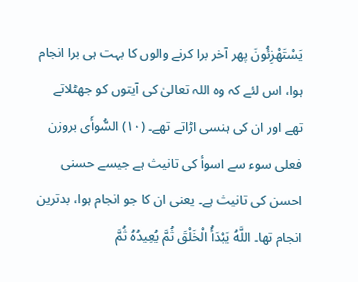يَسْتَهْزِئُونَ پھر آخر برا کرنے والوں کا بہت ہی برا انجام ہوا، اس لئے کہ وہ اللہ تعالیٰ کی آیتوں کو جھٹلاتے تھے اور ان کی ہنسی اڑاتے تھے۔ (۱۰) السُّوأَى بروزن فعلی سوء سے اسوأ کی تانیث ہے جیسے حسنی احسن کی تانیث ہے۔ یعنی ان کا جو انجام ہوا، بدترین انجام تھا۔ اللَّهُ يَبْدَأُ الْخَلْقَ ثُمَّ يُعِيدُهُ ثُمَّ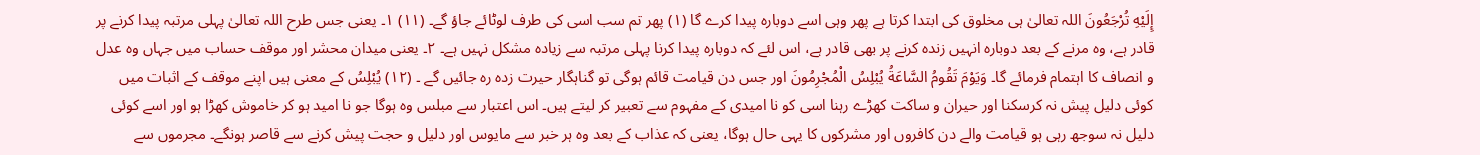إِلَيْهِ تُرْجَعُونَ اللہ تعالیٰ ہی مخلوق کی ابتدا کرتا ہے پھر وہی اسے دوبارہ پیدا کرے گا (١) پھر تم سب اسی کی طرف لوٹائے جاؤ گے۔ (۱۱) ۱۔ یعنی جس طرح اللہ تعالیٰ پہلی مرتبہ پیدا کرنے پر قادر ہے، وہ مرنے کے بعد دوبارہ انہیں زندہ کرنے پر بھی قادر ہے، اس لئے کہ دوبارہ پیدا کرنا پہلی مرتبہ سے زیادہ مشکل نہیں ہے۔ ۲۔ یعنی میدان محشر اور موقف حساب میں جہاں وہ عدل و انصاف کا اہتمام فرمائے گا۔ وَيَوْمَ تَقُومُ السَّاعَةُ يُبْلِسُ الْمُجْرِمُونَ اور جس دن قیامت قائم ہوگی تو گناہگار حیرت زدہ رہ جائیں گے ۔ (۱۲) يُبْلِسُ کے معنی ہیں اپنے موقف کے اثبات میں کوئی دلیل پیش نہ کرسکنا اور حیران و ساکت کھڑے رہنا اسی کو نا امیدی کے مفہوم سے تعبیر کر لیتے ہیں۔ اس اعتبار سے مبلس وہ ہوگا جو نا امید ہو کر خاموش کھڑا ہو اور اسے کوئی دلیل نہ سوجھ رہی ہو قیامت والے دن کافروں اور مشرکوں کا یہی حال ہوگا، یعنی کہ عذاب کے بعد وہ ہر خبر سے مایوس اور دلیل و حجت پیش کرنے سے قاصر ہونگے۔ مجرموں سے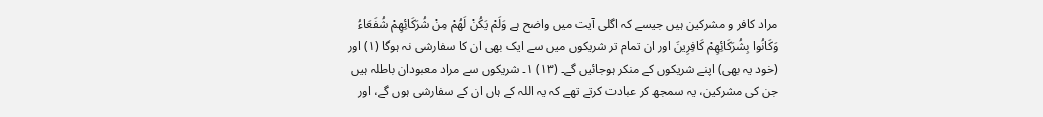مراد کافر و مشرکین ہیں جیسے کہ اگلی آیت میں واضح ہے وَلَمْ يَكُنْ لَهُمْ مِنْ شُرَكَائِهِمْ شُفَعَاءُ وَكَانُوا بِشُرَكَائِهِمْ كَافِرِينَ اور ان تمام تر شریکوں میں سے ایک بھی ان کا سفارشی نہ ہوگا (١) اور (خود یہ بھی) اپنے شریکوں کے منکر ہوجائیں گے۔ (۱۳) ۱۔ شریکوں سے مراد معبودان باطلہ ہیں جن کی مشرکین، یہ سمجھ کر عبادت کرتے تھے کہ یہ اللہ کے ہاں ان کے سفارشی ہوں گے، اور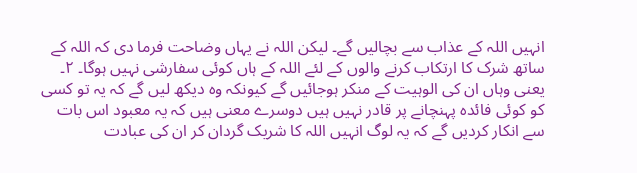انہیں اللہ کے عذاب سے بچالیں گے۔ لیکن اللہ نے یہاں وضاحت فرما دی کہ اللہ کے ساتھ شرک کا ارتکاب کرنے والوں کے لئے اللہ کے ہاں کوئی سفارشی نہیں ہوگا۔ ۲۔ یعنی وہاں ان کی الوہیت کے منکر ہوجائیں گے کیونکہ وہ دیکھ لیں گے کہ یہ تو کسی کو کوئی فائدہ پہنچانے پر قادر نہیں ہیں دوسرے معنی ہیں کہ یہ معبود اس بات سے انکار کردیں گے کہ یہ لوگ انہیں اللہ کا شریک گردان کر ان کی عبادت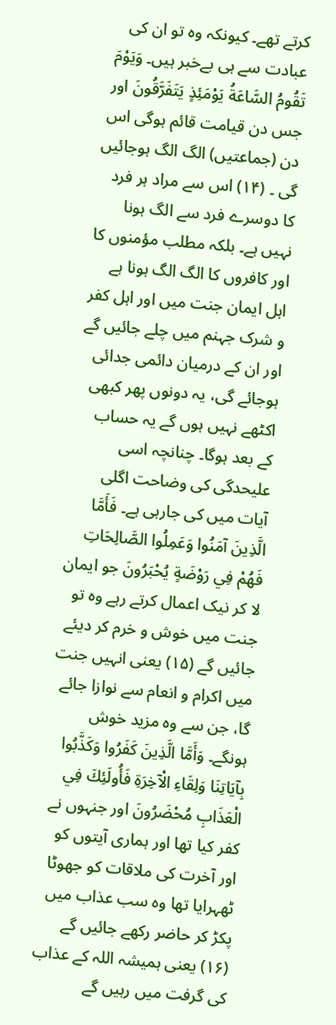کرتے تھے۔ کیونکہ وہ تو ان کی عبادت سے ہی بےخبر ہیں۔ وَيَوْمَ تَقُومُ السَّاعَةُ يَوْمَئِذٍ يَتَفَرَّقُونَ اور جس دن قیامت قائم ہوگی اس دن (جماعتیں) الگ الگ ہوجائیں گی ۔ (۱۴) اس سے مراد ہر فرد کا دوسرے فرد سے الگ ہونا نہیں ہے۔ بلکہ مطلب مؤمنوں کا اور کافروں کا الگ الگ ہونا ہے اہل ایمان جنت میں اور اہل کفر و شرک جہنم میں چلے جائیں گے اور ان کے درمیان دائمی جدائی ہوجائے گی، یہ دونوں پھر کبھی اکٹھے نہیں ہوں گے یہ حساب کے بعد ہوگا۔ چنانچہ اسی علیحدگی کی وضاحت اگلی آیات میں کی جارہی ہے۔ فَأَمَّا الَّذِينَ آمَنُوا وَعَمِلُوا الصَّالِحَاتِ فَهُمْ فِي رَوْضَةٍ يُحْبَرُونَ جو ایمان لا کر نیک اعمال کرتے رہے وہ تو جنت میں خوش و خرم کر دیئے جائیں گے (۱۵) یعنی انہیں جنت میں اکرام و انعام سے نوازا جائے گا، جن سے وہ مزید خوش ہونگے۔ وَأَمَّا الَّذِينَ كَفَرُوا وَكَذَّبُوا بِآيَاتِنَا وَلِقَاءِ الْآخِرَةِ فَأُولَئِكَ فِي الْعَذَابِ مُحْضَرُونَ اور جنہوں نے کفر کیا تھا اور ہماری آیتوں کو اور آخرت کی ملاقات کو جھوٹا ٹھہرایا تھا وہ سب عذاب میں پکڑ کر حاضر رکھے جائیں گے (۱۶) یعنی ہمیشہ اللہ کے عذاب کی گرفت میں رہیں گے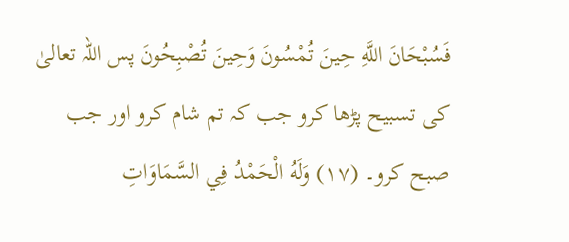فَسُبْحَانَ اللَّهِ حِينَ تُمْسُونَ وَحِينَ تُصْبِحُونَ پس اللہ تعالیٰ کی تسبیح پڑھا کرو جب کہ تم شام کرو اور جب صبح کرو۔ (۱۷) وَلَهُ الْحَمْدُ فِي السَّمَاوَاتِ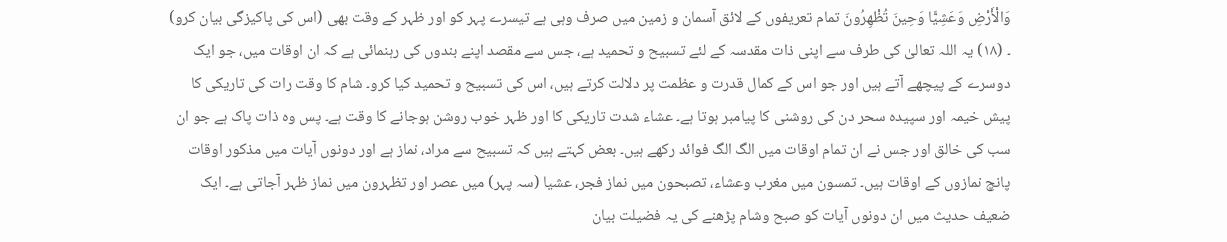وَالْأَرْضِ وَعَشِيًّا وَحِينَ تُظْهِرُونَ تمام تعریفوں کے لائق آسمان و زمین میں صرف وہی ہے تیسرے پہر کو اور ظہر کے وقت بھی (اس کی پاکیزگی بیان کرو) ۔ (۱۸) یہ اللہ تعالیٰ کی طرف سے اپنی ذات مقدسہ کے لئے تسبیح و تحمید ہے، جس سے مقصد اپنے بندوں کی رہنمائی ہے کہ ان اوقات میں، جو ایک دوسرے کے پیچھے آتے ہیں اور جو اس کے کمال قدرت و عظمت پر دلالت کرتے ہیں، اس کی تسبیح و تحمید کیا کرو۔ شام کا وقت رات کی تاریکی کا پیش خیمہ اور سپیدہ سحر دن کی روشنی کا پیامبر ہوتا ہے۔ عشاء شدت تاریکی کا اور ظہر خوب روشن ہوجانے کا وقت ہے۔ پس وہ ذات پاک ہے جو ان سب کی خالق اور جس نے ان تمام اوقات میں الگ الگ فوائد رکھے ہیں۔ بعض کہتے ہیں کہ تسبیح سے مراد، نماز ہے اور دونوں آیات میں مذکور اوقات پانچ نمازوں کے اوقات ہیں۔ تمسون میں مغرب وعشاء، تصبحون میں نماز فجر، عشیا (سہ پہر) میں عصر اور تظہرون میں نماز ظہر آجاتی ہے۔ ایک ضعیف حدیث میں ان دونوں آیات کو صبح وشام پڑھنے کی یہ فضیلت بیان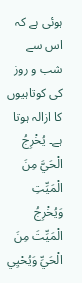ہوئی ہے کہ اس سے شب و روز کی کوتاہیوں کا ازالہ ہوتا ہے۔ يُخْرِجُ الْحَيَّ مِنَ الْمَيِّتِ وَيُخْرِجُ الْمَيِّتَ مِنَ الْحَيِّ وَيُحْيِي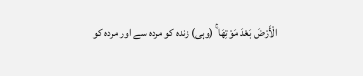الْأَرْضَ بَعْدَ مَوْتِهَا ۚ (وہی) زندہ کو مردہ سے اور مردہ کو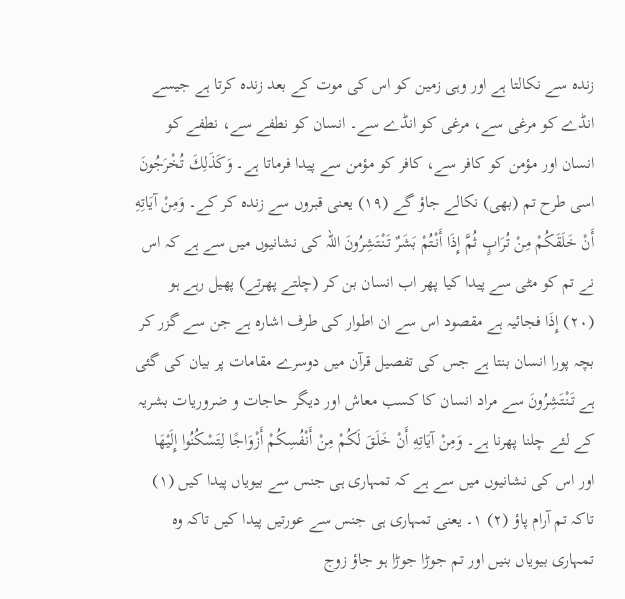زندہ سے نکالتا ہے اور وہی زمین کو اس کی موت کے بعد زندہ کرتا ہے جیسے انڈے کو مرغی سے، مرغی کو انڈے سے۔ انسان کو نطفے سے، نطفے کو انسان اور مؤمن کو کافر سے، کافر کو مؤمن سے پیدا فرماتا ہے۔ وَكَذَلِكَ تُخْرَجُونَ اسی طرح تم (بھی) نکالے جاؤ گے (۱۹) یعنی قبروں سے زندہ کر کے۔ وَمِنْ آيَاتِهِ أَنْ خَلَقَكُمْ مِنْ تُرَابٍ ثُمَّ إِذَا أَنْتُمْ بَشَرٌ تَنْتَشِرُونَ اللہ کی نشانیوں میں سے ہے کہ اس نے تم کو مٹی سے پیدا کیا پھر اب انسان بن کر (چلتے پھرتے) پھیل رہے ہو (۲۰) إِذَا فجائیہ ہے مقصود اس سے ان اطوار کی طرف اشارہ ہے جن سے گزر کر بچہ پورا انسان بنتا ہے جس کی تفصیل قرآن میں دوسرے مقامات پر بیان کی گئی ہے تَنْتَشِرُونَ سے مراد انسان کا کسب معاش اور دیگر حاجات و ضروریات بشریہ کے لئے چلنا پھرنا ہے۔ وَمِنْ آيَاتِهِ أَنْ خَلَقَ لَكُمْ مِنْ أَنْفُسِكُمْ أَزْوَاجًا لِتَسْكُنُوا إِلَيْهَا اور اس کی نشانیوں میں سے ہے کہ تمہاری ہی جنس سے بیویاں پیدا کیں (۱) تاکہ تم آرام پاؤ (۲) ۱۔ یعنی تمہاری ہی جنس سے عورتیں پیدا کیں تاکہ وہ تمہاری بیویاں بنیں اور تم جوڑا جوڑا ہو جاؤ زوج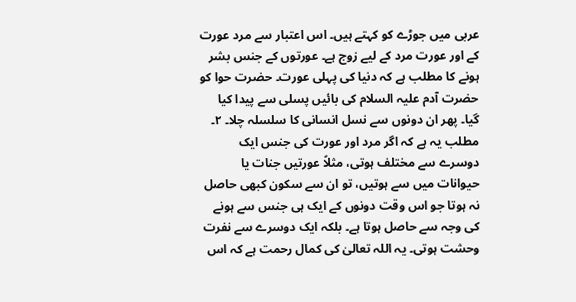عربی میں جوڑے کو کہتے ہیں۔ اس اعتبار سے مرد عورت کے اور عورت مرد کے لیے زوج ہے۔ عورتوں کے جنس بشر ہونے کا مطلب ہے کہ دنیا کی پہلی عورت۔ حضرت حوا کو حضرت آدم علیہ السلام کی بائیں پسلی سے پیدا کیا گیا۔ پھر ان دونوں سے نسل انسانی کا سلسلہ چلا۔ ۲۔ مطلب یہ ہے کہ اگر مرد اور عورت کی جنس ایک دوسرے سے مختلف ہوتی، مثلاً عورتیں جنات یا حیوانات میں سے ہوتیں، تو ان سے سکون کبھی حاصل نہ ہوتا جو اس وقت دونوں کے ایک ہی جنس سے ہونے کی وجہ سے حاصل ہوتا ہے۔ بلکہ ایک دوسرے سے نفرت وحشت ہوتی۔ یہ اللہ تعالیٰ کی کمال رحمت ہے کہ اس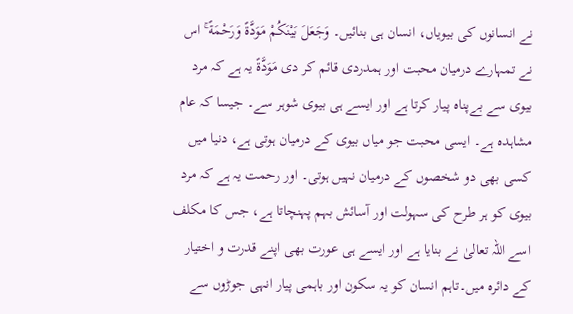نے انسانوں کی بیویاں، انسان ہی بنائیں۔ وَجَعَلَ بَيْنَكُمْ مَوَدَّةً وَرَحْمَةً ۚ اس نے تمہارے درمیان محبت اور ہمدردی قائم کر دی مَوَدَّةً یہ ہے کہ مرد بیوی سے بےپناہ پیار کرتا ہے اور ایسے ہی بیوی شوہر سے۔ جیسا کہ عام مشاہدہ ہے۔ ایسی محبت جو میاں بیوی کے درمیان ہوتی ہے، دنیا میں کسی بھی دو شخصوں کے درمیان نہیں ہوتی۔ اور رحمت یہ ہے کہ مرد بیوی کو ہر طرح کی سہولت اور آسائش بہم پہنچاتا ہے، جس کا مکلف اسے اللہ تعالیٰ نے بنایا ہے اور ایسے ہی عورت بھی اپنے قدرت و اختیار کے دائرہ میں۔تاہم انسان کو یہ سکون اور باہمی پیار انہی جوڑوں سے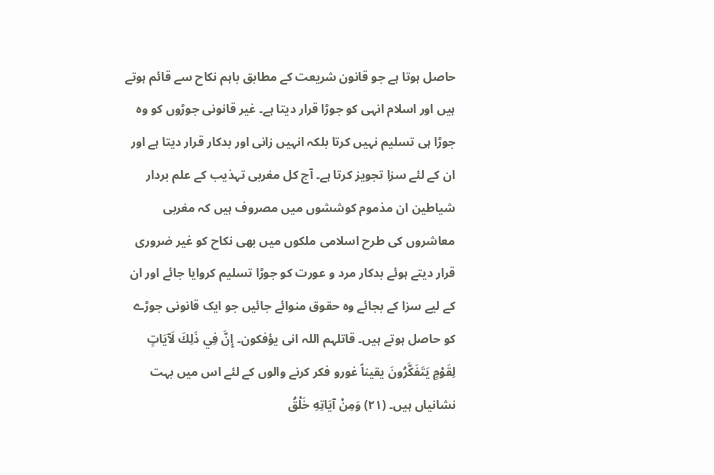حاصل ہوتا ہے جو قانون شریعت کے مطابق باہم نکاح سے قائم ہوتے ہیں اور اسلام انہی کو جوڑا قرار دیتا ہے۔ غیر قانونی جوڑوں کو وہ جوڑا ہی تسلیم نہیں کرتا بلکہ انہیں زانی اور بدکار قرار دیتا ہے اور ان کے لئے سزا تجویز کرتا ہے۔ آج کل مغربی تہذیب کے علم بردار شیاطین ان مذموم کوششوں میں مصروف ہیں کہ مغربی معاشروں کی طرح اسلامی ملکوں میں بھی نکاح کو غیر ضروری قرار دیتے ہوئے بدکار مرد و عورت کو جوڑا تسلیم کروایا جائے اور ان کے لیے سزا کے بجائے وہ حقوق منوائے جائیں جو ایک قانونی جوڑے کو حاصل ہوتے ہیں۔ قاتلہم اللہ انی یؤفکون۔ إِنَّ فِي ذَلِكَ لَآيَاتٍ لِقَوْمٍ يَتَفَكَّرُونَ یقیناً غورو فکر کرنے والوں کے لئے اس میں بہت نشانیاں ہیں۔ (۲۱) وَمِنْ آيَاتِهِ خَلْقُ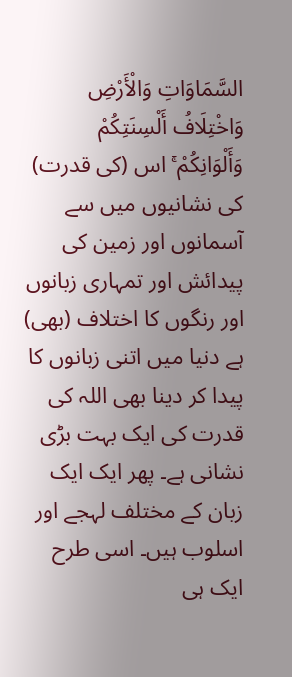السَّمَاوَاتِ وَالْأَرْضِ وَاخْتِلَافُ أَلْسِنَتِكُمْ وَأَلْوَانِكُمْ ۚ اس (کی قدرت) کی نشانیوں میں سے آسمانوں اور زمین کی پیدائش اور تمہاری زبانوں اور رنگوں کا اختلاف (بھی) ہے دنیا میں اتنی زبانوں کا پیدا کر دینا بھی اللہ کی قدرت کی ایک بہت بڑی نشانی ہے۔ پھر ایک ایک زبان کے مختلف لہجے اور اسلوب ہیں۔ اسی طرح ایک ہی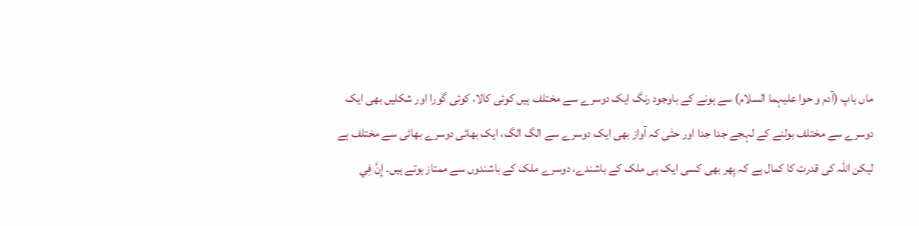ماں باپ (آدم و حوا علیہما السلام) سے ہونے کے باوجود رنگ ایک دوسرے سے مختلف ہیں کوئی کالا، کوئی گورا اور شکلیں بھی ایک دوسرے سے مختلف بولنے کے لہجے جدا جدا اور حتٰی کہ آواز بھی ایک دوسرے سے الگ الگ، ایک بھائی دوسرے بھائی سے مختلف ہے لیکن اللہ کی قدرت کا کمال ہے کہ پھر بھی کسی ایک ہی ملک کے باشندے، دوسرے ملک کے باشندوں سے ممتاز ہوتے ہیں۔ إِنَّ فِي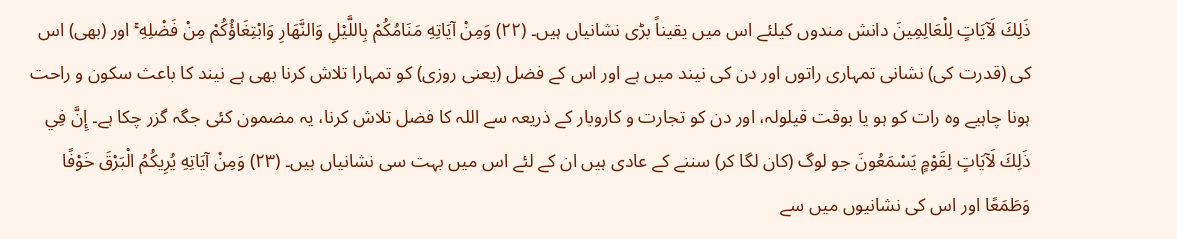ذَلِكَ لَآيَاتٍ لِلْعَالِمِينَ دانش مندوں کیلئے اس میں یقیناً بڑی نشانیاں ہیں۔ (۲۲) وَمِنْ آيَاتِهِ مَنَامُكُمْ بِاللَّيْلِ وَالنَّهَارِ وَابْتِغَاؤُكُمْ مِنْ فَضْلِهِ ۚ اور (بھی) اس کی (قدرت کی) نشانی تمہاری راتوں اور دن کی نیند میں ہے اور اس کے فضل (یعنی روزی) کو تمہارا تلاش کرنا بھی ہے نیند کا باعث سکون و راحت ہونا چاہیے وہ رات کو ہو یا بوقت قیلولہ، اور دن کو تجارت و کاروبار کے ذریعہ سے اللہ کا فضل تلاش کرنا، یہ مضمون کئی جگہ گزر چکا ہے۔ إِنَّ فِي ذَلِكَ لَآيَاتٍ لِقَوْمٍ يَسْمَعُونَ جو لوگ (کان لگا کر) سننے کے عادی ہیں ان کے لئے اس میں بہت سی نشانیاں ہیں۔ (۲۳) وَمِنْ آيَاتِهِ يُرِيكُمُ الْبَرْقَ خَوْفًا وَطَمَعًا اور اس کی نشانیوں میں سے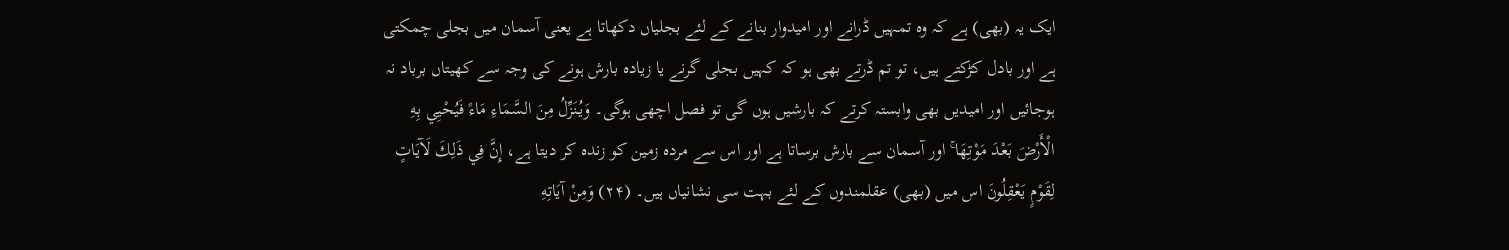ایک یہ (بھی) ہے کہ وہ تمہیں ڈرانے اور امیدوار بنانے کے لئے بجلیاں دکھاتا ہے یعنی آسمان میں بجلی چمکتی ہے اور بادل کڑکتے ہیں، تو تم ڈرتے بھی ہو کہ کہیں بجلی گرنے یا زیادہ بارش ہونے کی وجہ سے کھیتاں برباد نہ ہوجائیں اور امیدیں بھی وابستہ کرتے کہ بارشیں ہوں گی تو فصل اچھی ہوگی۔ وَيُنَزِّلُ مِنَ السَّمَاءِ مَاءً فَيُحْيِي بِهِ الْأَرْضَ بَعْدَ مَوْتِهَا ۚ اور آسمان سے بارش برساتا ہے اور اس سے مردہ زمین کو زندہ کر دیتا ہے، إِنَّ فِي ذَلِكَ لَآيَاتٍ لِقَوْمٍ يَعْقِلُونَ اس میں (بھی) عقلمندوں کے لئے بہت سی نشانیاں ہیں۔ (۲۴) وَمِنْ آيَاتِهِ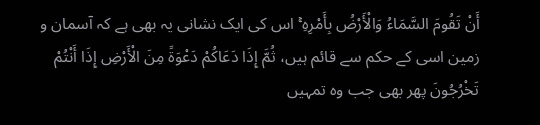أَنْ تَقُومَ السَّمَاءُ وَالْأَرْضُ بِأَمْرِهِ ۚ اس کی ایک نشانی یہ بھی ہے کہ آسمان و زمین اسی کے حکم سے قائم ہیں، ثُمَّ إِذَا دَعَاكُمْ دَعْوَةً مِنَ الْأَرْضِ إِذَا أَنْتُمْ تَخْرُجُونَ پھر بھی جب وہ تمہیں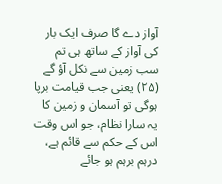آواز دے گا صرف ایک بار کی آواز کے ساتھ ہی تم سب زمین سے نکل آؤ گے (۲۵) یعنی جب قیامت برپا ہوگی تو آسمان و زمین کا یہ سارا نظام، جو اس وقت اس کے حکم سے قائم ہے، درہم برہم ہو جائے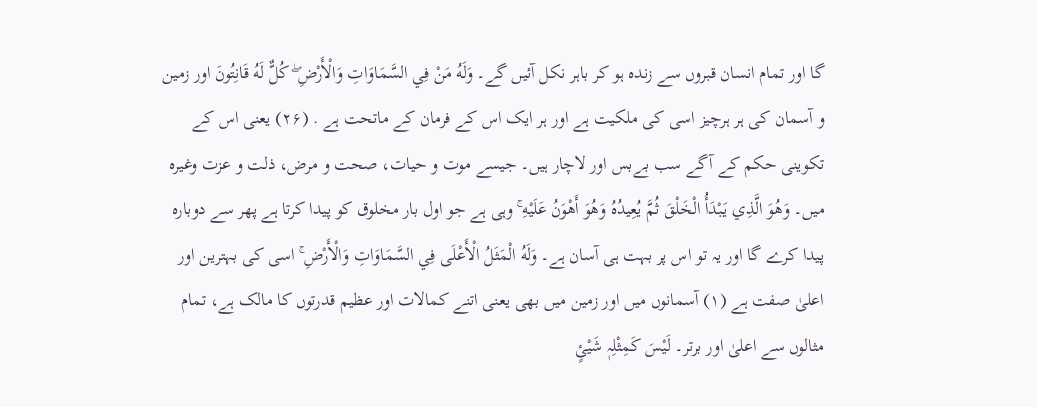گا اور تمام انسان قبروں سے زندہ ہو کر باہر نکل آئیں گے۔ وَلَهُ مَنْ فِي السَّمَاوَاتِ وَالْأَرْضِ ۖ كُلٌّ لَهُ قَانِتُونَ اور زمین و آسمان کی ہر ہرچیز اسی کی ملکیت ہے اور ہر ایک اس کے فرمان کے ماتحت ہے . (۲۶) یعنی اس کے تکوینی حکم کے آگے سب بےبس اور لاچار ہیں۔ جیسے موت و حیات، صحت و مرض، ذلت و عزت وغیرہ میں۔ وَهُوَ الَّذِي يَبْدَأُ الْخَلْقَ ثُمَّ يُعِيدُهُ وَهُوَ أَهْوَنُ عَلَيْهِ ۚ وہی ہے جو اول بار مخلوق کو پیدا کرتا ہے پھر سے دوبارہ پیدا کرے گا اور یہ تو اس پر بہت ہی آسان ہے۔ وَلَهُ الْمَثَلُ الْأَعْلَى فِي السَّمَاوَاتِ وَالْأَرْضِ ۚ اسی کی بہترین اور اعلیٰ صفت ہے (١) آسمانوں میں اور زمین میں بھی یعنی اتنے کمالات اور عظیم قدرتوں کا مالک ہے، تمام مثالوں سے اعلیٰ اور برتر۔ لَیْسَ کَمِثْلِہٖ شَیْئٍ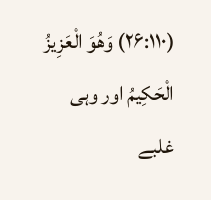(۲۶:۱۱۰) وَهُوَ الْعَزِيزُ الْحَكِيمُ اور وہی غلبے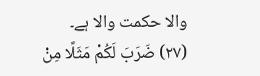والا حکمت والا ہے۔ (۲۷) ضَرَبَ لَكُمْ مَثَلًا مِنْ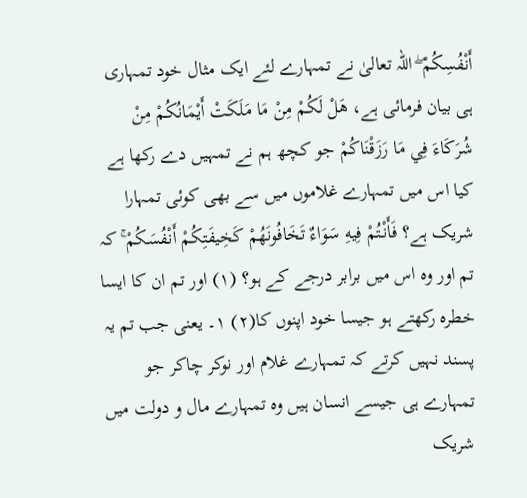أَنْفُسِكُمْ ۖ اللہ تعالیٰ نے تمہارے لئے ایک مثال خود تمہاری ہی بیان فرمائی ہے، هَلْ لَكُمْ مِنْ مَا مَلَكَتْ أَيْمَانُكُمْ مِنْ شُرَكَاءَ فِي مَا رَزَقْنَاكُمْ جو کچھ ہم نے تمہیں دے رکھا ہے کیا اس میں تمہارے غلاموں میں سے بھی کوئی تمہارا شریک ہے؟ فَأَنْتُمْ فِيهِ سَوَاءٌ تَخَافُونَهُمْ كَخِيفَتِكُمْ أَنْفُسَكُمْ ۚ کہ تم اور وہ اس میں برابر درجے کے ہو؟ (١) اور تم ان کا ایسا خطرہ رکھتے ہو جیسا خود اپنوں کا(۲) ۱۔ یعنی جب تم یہ پسند نہیں کرتے کہ تمہارے غلام اور نوکر چاکر جو تمہارے ہی جیسے انسان ہیں وہ تمہارے مال و دولت میں شریک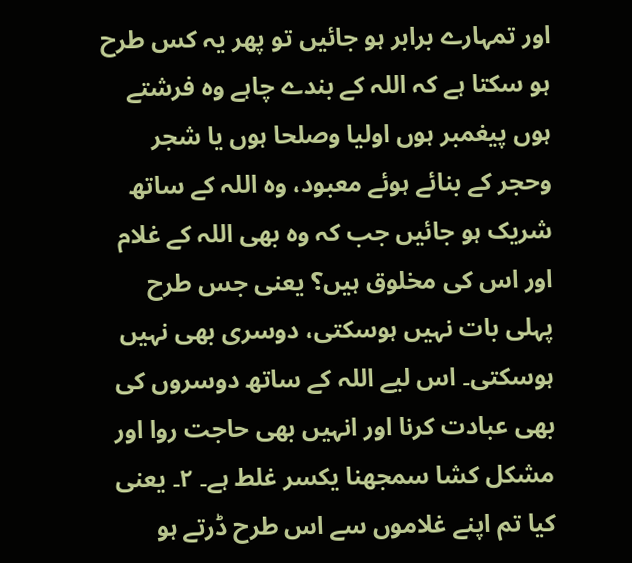اور تمہارے برابر ہو جائیں تو پھر یہ کس طرح ہو سکتا ہے کہ اللہ کے بندے چاہے وہ فرشتے ہوں پیغمبر ہوں اولیا وصلحا ہوں یا شجر وحجر کے بنائے ہوئے معبود، وہ اللہ کے ساتھ شریک ہو جائیں جب کہ وہ بھی اللہ کے غلام اور اس کی مخلوق ہیں؟ یعنی جس طرح پہلی بات نہیں ہوسکتی، دوسری بھی نہیں ہوسکتی۔ اس لیے اللہ کے ساتھ دوسروں کی بھی عبادت کرنا اور انہیں بھی حاجت روا اور مشکل کشا سمجھنا یکسر غلط ہے۔ ۲۔ یعنی کیا تم اپنے غلاموں سے اس طرح ڈرتے ہو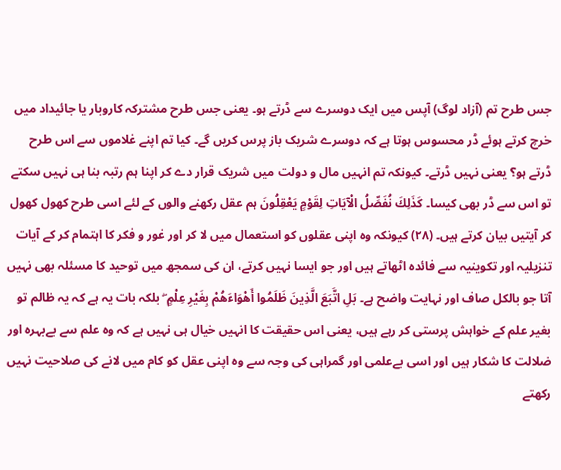جس طرح تم (آزاد لوگ) آپس میں ایک دوسرے سے ڈرتے ہو۔ یعنی جس طرح مشترکہ کاروبار یا جائیداد میں خرچ کرتے ہوئے ڈر محسوس ہوتا ہے کہ دوسرے شریک باز پرس کریں گے۔ کیا تم اپنے غلاموں سے اس طرح ڈرتے ہو؟ یعنی نہیں ڈرتے۔ کیونکہ تم انہیں مال و دولت میں شریک قرار دے کر اپنا ہم رتبہ بنا ہی نہیں سکتے تو اس سے ڈر بھی کیسا۔ كَذَلِكَ نُفَصِّلُ الْآيَاتِ لِقَوْمٍ يَعْقِلُونَ ہم عقل رکھنے والوں کے لئے اسی طرح کھول کھول کر آیتیں بیان کرتے ہیں۔ (۲۸) کیونکہ وہ اپنی عقلوں کو استعمال میں لا کر اور غور و فکر کا اہتمام کر کے آیات تنزیلیہ اور تکوینیہ سے فائدہ اٹھاتے ہیں اور جو ایسا نہیں کرتے، ان کی سمجھ میں توحید کا مسئلہ بھی نہیں آتا جو بالکل صاف اور نہایت واضح ہے۔ بَلِ اتَّبَعَ الَّذِينَ ظَلَمُوا أَهْوَاءَهُمْ بِغَيْرِ عِلْمٍ ۖ بلکہ بات یہ ہے کہ یہ ظالم تو بغیر علم کے خواہش پرستی کر رہے ہیں، یعنی اس حقیقت کا انہیں خیال ہی نہیں ہے کہ وہ علم سے بےبہرہ اور ضلالت کا شکار ہیں اور اسی بےعلمی اور گمراہی کی وجہ سے وہ اپنی عقل کو کام میں لانے کی صلاحیت نہیں رکھتے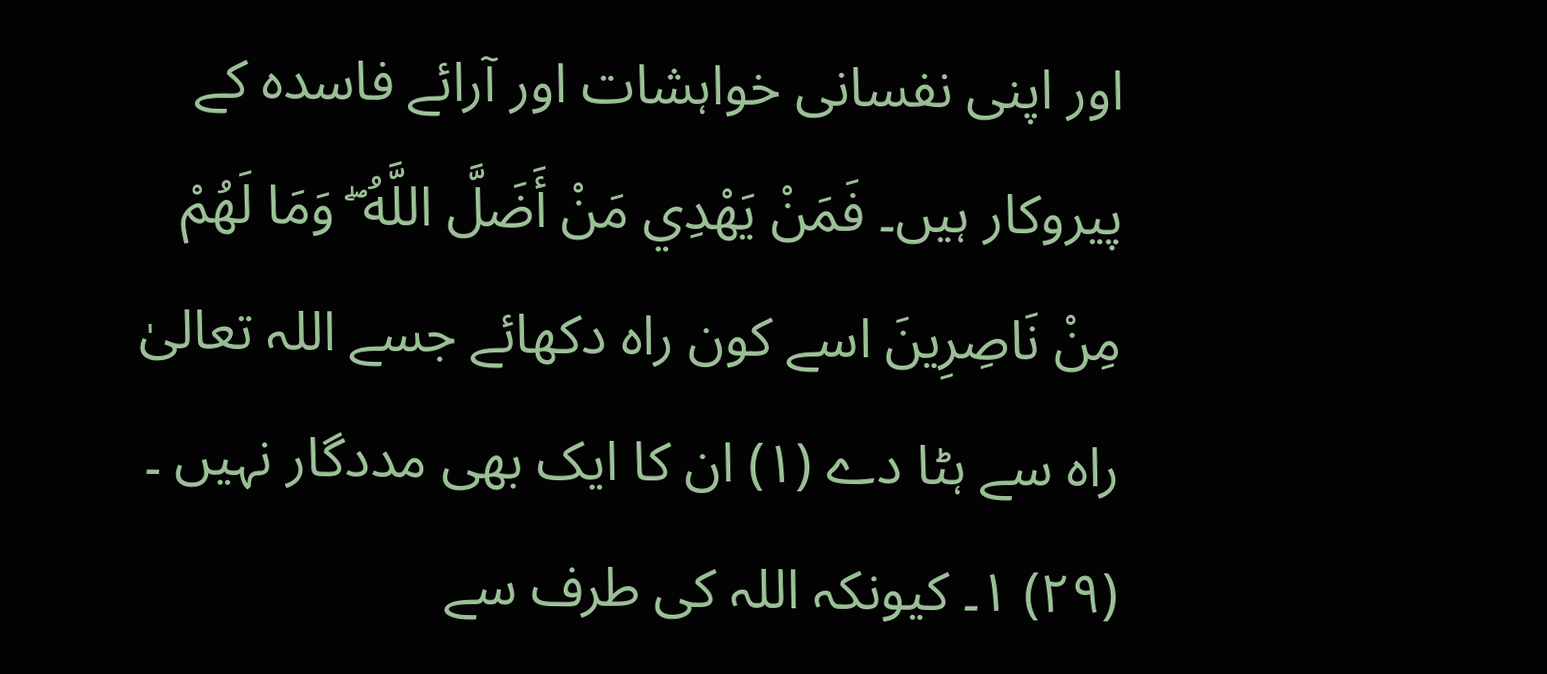اور اپنی نفسانی خواہشات اور آرائے فاسدہ کے پیروکار ہیں۔ فَمَنْ يَهْدِي مَنْ أَضَلَّ اللَّهُ ۖ وَمَا لَهُمْ مِنْ نَاصِرِينَ اسے کون راہ دکھائے جسے اللہ تعالیٰ راہ سے ہٹا دے (۱) ان کا ایک بھی مددگار نہیں ۔ (۲۹) ۱۔ کیونکہ اللہ کی طرف سے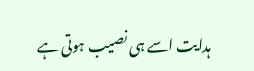ہدایت اسے ہی نصیب ہوتی ہے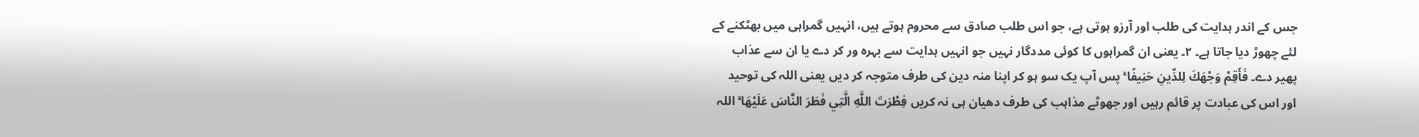جس کے اندر ہدایت کی طلب اور آرزو ہوتی ہے، جو اس طلب صادق سے محروم ہوتے ہیں، انہیں گمراہی میں بھٹکنے کے لئے چھوڑ دیا جاتا ہے۔ ۲۔ یعنی ان گمراہوں کا کوئی مددگار نہیں جو انہیں ہدایت سے بہرہ ور کر دے یا ان سے عذاب پھیر دے۔ فَأَقِمْ وَجْهَكَ لِلدِّينِ حَنِيفًا ۚ پس آپ یک سو ہو کر اپنا منہ دین کی طرف متوجہ کر دیں یعنی اللہ کی توحید اور اس کی عبادت پر قائم رہیں اور جھوٹے مذاہب کی طرف دھیان ہی نہ کریں فِطْرَتَ اللَّهِ الَّتِي فَطَرَ النَّاسَ عَلَيْهَا ۚ اللہ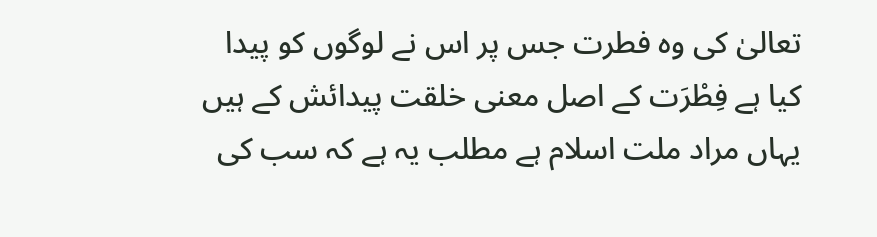تعالیٰ کی وہ فطرت جس پر اس نے لوگوں کو پیدا کیا ہے فِطْرَت کے اصل معنی خلقت پیدائش کے ہیں یہاں مراد ملت اسلام ہے مطلب یہ ہے کہ سب کی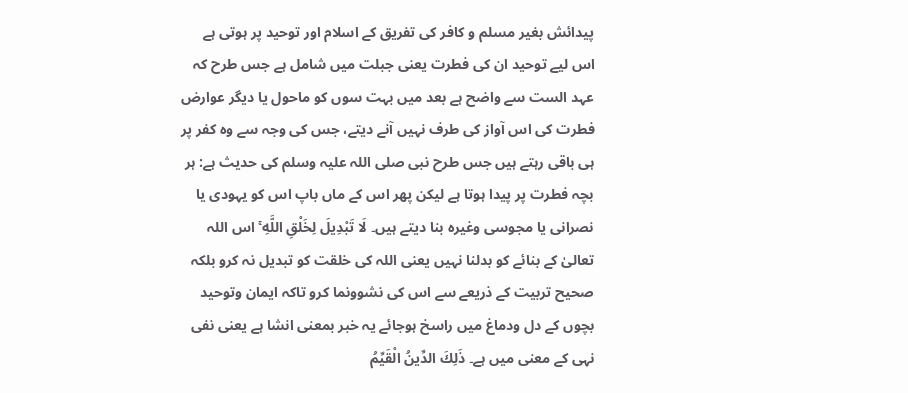پیدائش بغیر مسلم و کافر کی تفریق کے اسلام اور توحید پر ہوتی ہے اس لیے توحید ان کی فطرت یعنی جبلت میں شامل ہے جس طرح کہ عہد الست سے واضح ہے بعد میں بہت سوں کو ماحول یا دیگر عوارض فطرت کی اس آواز کی طرف نہیں آنے دیتے، جس کی وجہ سے وہ کفر پر ہی باقی رہتے ہیں جس طرح نبی صلی اللہ علیہ وسلم کی حدیث ہے: ہر بچہ فطرت پر پیدا ہوتا ہے لیکن پھر اس کے ماں باپ اس کو یہودی یا نصرانی یا مجوسی وغیرہ بنا دیتے ہیں۔ لَا تَبْدِيلَ لِخَلْقِ اللَّهِ ۚ اس اللہ تعالیٰ کے بنائے کو بدلنا نہیں یعنی اللہ کی خلقت کو تبدیل نہ کرو بلکہ صحیح تربیت کے ذریعے سے اس کی نشوونما کرو تاکہ ایمان وتوحید بچوں کے دل ودماغ میں راسخ ہوجائے یہ خبر بمعنی انشا ہے یعنی نفی نہی کے معنی میں ہے۔ ذَلِكَ الدِّينُ الْقَيِّمُ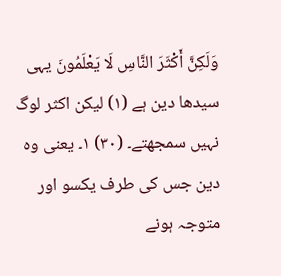وَلَكِنَّ أَكْثَرَ النَّاسِ لَا يَعْلَمُونَ یہی سیدھا دین ہے (۱) لیکن اکثر لوگ نہیں سمجھتے۔ (۳۰) ۱۔ یعنی وہ دین جس کی طرف یکسو اور متوجہ ہونے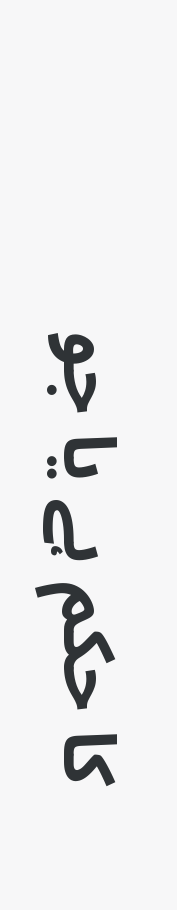کا حکم ہے یا جو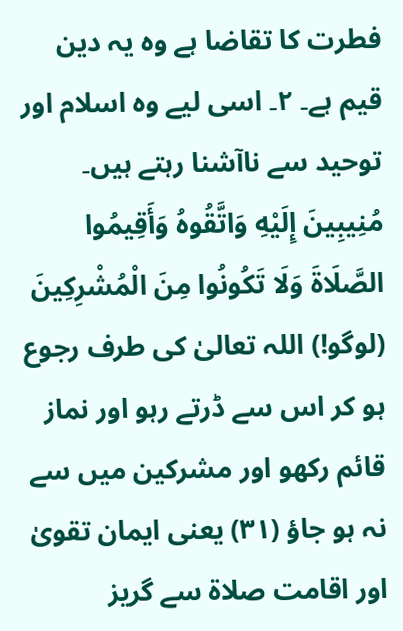فطرت کا تقاضا ہے وہ یہ دین قیم ہے۔ ۲۔ اسی لیے وہ اسلام اور توحید سے ناآشنا رہتے ہیں۔ مُنِيبِينَ إِلَيْهِ وَاتَّقُوهُ وَأَقِيمُوا الصَّلَاةَ وَلَا تَكُونُوا مِنَ الْمُشْرِكِينَ (لوگو!) اللہ تعالیٰ کی طرف رجوع ہو کر اس سے ڈرتے رہو اور نماز قائم رکھو اور مشرکین میں سے نہ ہو جاؤ (۳۱) یعنی ایمان تقویٰ اور اقامت صلاۃ سے گریز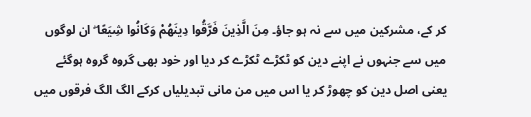کر کے، مشرکین میں سے نہ ہو جاؤ۔ مِنَ الَّذِينَ فَرَّقُوا دِينَهُمْ وَكَانُوا شِيَعًا ۖ ان لوگوں میں سے جنہوں نے اپنے دین کو ٹکڑے ٹکڑے کر دیا اور خود بھی گروہ گروہ ہوگئے یعنی اصل دین کو چھوڑ کر یا اس میں من مانی تبدیلیاں کرکے الگ الگ فرقوں میں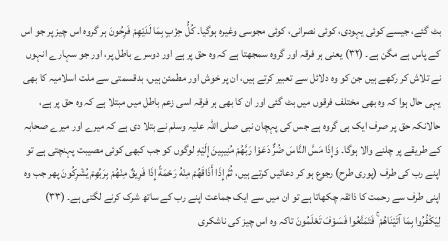بٹ گئے، جیسے کوئی یہودی، کوئی نصرانی، کوئی مجوسی وغیرہ ہوگیا۔ كُلُّ حِزْبٍ بِمَا لَدَيْهِمْ فَرِحُونَ ہر گروہ اس چیز پر جو اس کے پاس ہے مگن ہے۔ (۳۲) یعنی ہر فرقہ اور گروہ سمجھتا ہے کہ وہ حق پر ہے اور دوسرے باطل پر، اور جو سہارے انہوں نے تلاش کر رکھے ہیں جن کو وہ دلائل سے تعبیر کرتے ہیں، ان پر خوش اور مطمئن ہیں، بدقسمتی سے ملت اسلامیہ کا بھی یہی حال ہوا کہ وہ بھی مختلف فرقوں میں بٹ گئی اور ان کا بھی ہر فرقہ اسی زعم باطل میں مبتلا ہے کہ وہ حق پر ہے، حالانکہ حق پر صرف ایک ہی گروہ ہے جس کی پہچان نبی صلی اللہ علیہ وسلم نے بتلا دی ہے کہ میرے اور میرے صحابہ کے طریقے پر چلنے والا ہوگا۔ وَإِذَا مَسَّ النَّاسَ ضُرٌّ دَعَوْا رَبَّهُمْ مُنِيبِينَ إِلَيْهِ لوگوں کو جب کبھی کوئی مصیبت پہنچتی ہے تو اپنے رب کی طرف (پوری طرح) رجوع ہو کر دعائیں کرتے ہیں، ثُمَّ إِذَا أَذَاقَهُمْ مِنْهُ رَحْمَةً إِذَا فَرِيقٌ مِنْهُمْ بِرَبِّهِمْ يُشْرِكُونَ پھر جب وہ اپنی طرف سے رحمت کا ذائقہ چکھاتا ہے تو ان میں سے ایک جماعت اپنے رب کے ساتھ شرک کرنے لگتی ہے۔ (۳۳) لِيَكْفُرُوا بِمَا آتَيْنَاهُمْ ۚ فَتَمَتَّعُوا فَسَوْفَ تَعْلَمُونَ تاکہ وہ اس چیز کی ناشکری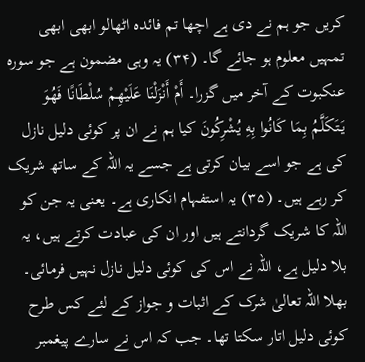کریں جو ہم نے دی ہے اچھا تم فائدہ اٹھالو ابھی ابھی تمہیں معلوم ہو جائے گا۔ (۳۴) یہ وہی مضمون ہے جو سورہ عنکبوت کے آخر میں گزرا۔ أَمْ أَنْزَلْنَا عَلَيْهِمْ سُلْطَانًا فَهُوَ يَتَكَلَّمُ بِمَا كَانُوا بِهِ يُشْرِكُونَ کیا ہم نے ان پر کوئی دلیل نازل کی ہے جو اسے بیان کرتی ہے جسے یہ اللہ کے ساتھ شریک کر رہے ہیں۔ (۳۵) یہ استفہام انکاری ہے۔ یعنی یہ جن کو اللہ کا شریک گردانتے ہیں اور ان کی عبادت کرتے ہیں، یہ بلا دلیل ہے، اللہ نے اس کی کوئی دلیل نازل نہیں فرمائی۔ بھلا اللہ تعالیٰ شرک کے اثبات و جواز کے لئے کس طرح کوئی دلیل اتار سکتا تھا۔ جب کہ اس نے سارے پیغمبر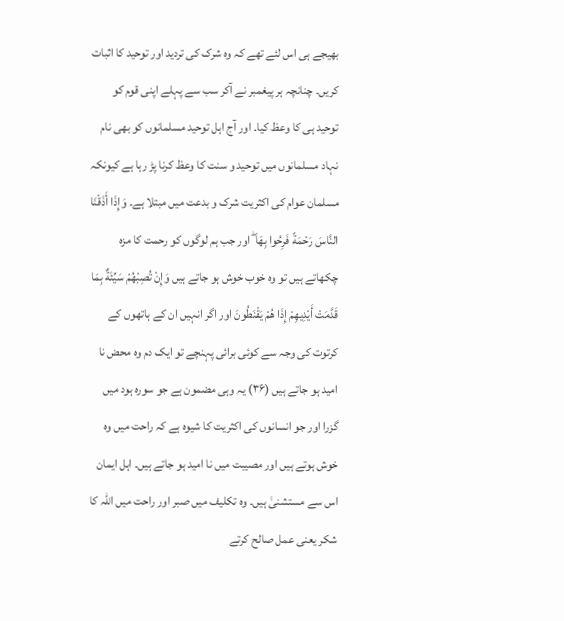بھیجے ہی اس لئے تھے کہ وہ شرک کی تردید اور توحید کا اثبات کریں۔ چنانچہ ہر پیغمبر نے آکر سب سے پہلے اپنی قوم کو توحید ہی کا وعظ کیا۔ اور آج اہل توحید مسلمانوں کو بھی نام نہاد مسلمانوں میں توحید و سنت کا وعظ کرنا پڑ رہا ہے کیونکہ مسلمان عوام کی اکثریت شرک و بدعت میں مبتلا ہے۔ وَإِذَا أَذَقْنَا النَّاسَ رَحْمَةً فَرِحُوا بِهَا ۖ اور جب ہم لوگوں کو رحمت کا مزہ چکھاتے ہیں تو وہ خوب خوش ہو جاتے ہیں وَإِنْ تُصِبْهُمْ سَيِّئَةٌ بِمَا قَدَّمَتْ أَيْدِيهِمْ إِذَا هُمْ يَقْنَطُونَ اور اگر انہیں ان کے ہاتھوں کے کرتوت کی وجہ سے کوئی برائی پہنچے تو ایک دم وہ محض نا امید ہو جاتے ہیں (۳۶) یہ وہی مضمون ہے جو سورہ ہود میں گزرا اور جو انسانوں کی اکثریت کا شیوہ ہے کہ راحت میں وہ خوش ہوتے ہیں اور مصیبت میں نا امید ہو جاتے ہیں۔ اہل ایمان اس سے مستشنیٰ ہیں۔ وہ تکلیف میں صبر اور راحت میں اللہ کا شکر یعنی عمل صالح کرتے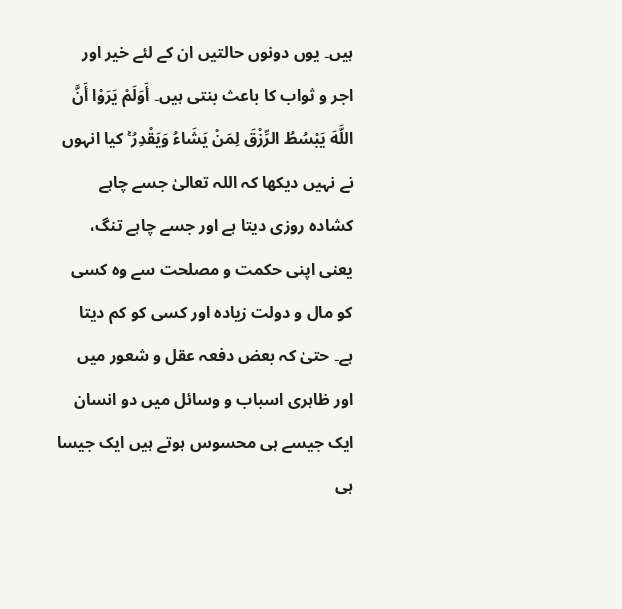ہیں۔ یوں دونوں حالتیں ان کے لئے خیر اور اجر و ثواب کا باعث بنتی ہیں۔ أَوَلَمْ يَرَوْا أَنَّ اللَّهَ يَبْسُطُ الرِّزْقَ لِمَنْ يَشَاءُ وَيَقْدِرُ ۚ کیا انہوں نے نہیں دیکھا کہ اللہ تعالیٰ جسے چاہے کشادہ روزی دیتا ہے اور جسے چاہے تنگ، یعنی اپنی حکمت و مصلحت سے وہ کسی کو مال و دولت زیادہ اور کسی کو کم دیتا ہے۔ حتیٰ کہ بعض دفعہ عقل و شعور میں اور ظاہری اسباب و وسائل میں دو انسان ایک جیسے ہی محسوس ہوتے ہیں ایک جیسا ہی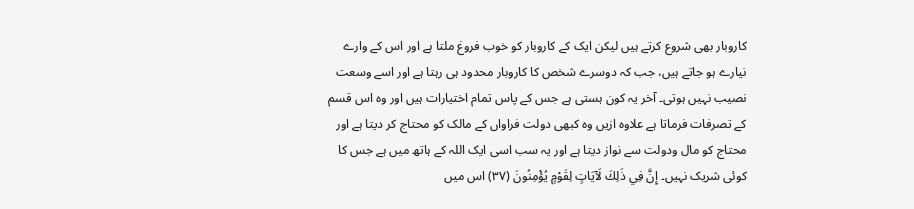کاروبار بھی شروع کرتے ہیں لیکن ایک کے کاروبار کو خوب فروغ ملتا ہے اور اس کے وارے نیارے ہو جاتے ہیں، جب کہ دوسرے شخص کا کاروبار محدود ہی رہتا ہے اور اسے وسعت نصیب نہیں ہوتی۔ آخر یہ کون ہستی ہے جس کے پاس تمام اختیارات ہیں اور وہ اس قسم کے تصرفات فرماتا ہے علاوہ ازیں وہ کبھی دولت فراواں کے مالک کو محتاج کر دیتا ہے اور محتاج کو مال ودولت سے نواز دیتا ہے اور یہ سب اسی ایک اللہ کے ہاتھ میں ہے جس کا کوئی شریک نہیں۔ إِنَّ فِي ذَلِكَ لَآيَاتٍ لِقَوْمٍ يُؤْمِنُونَ (۳۷) اس میں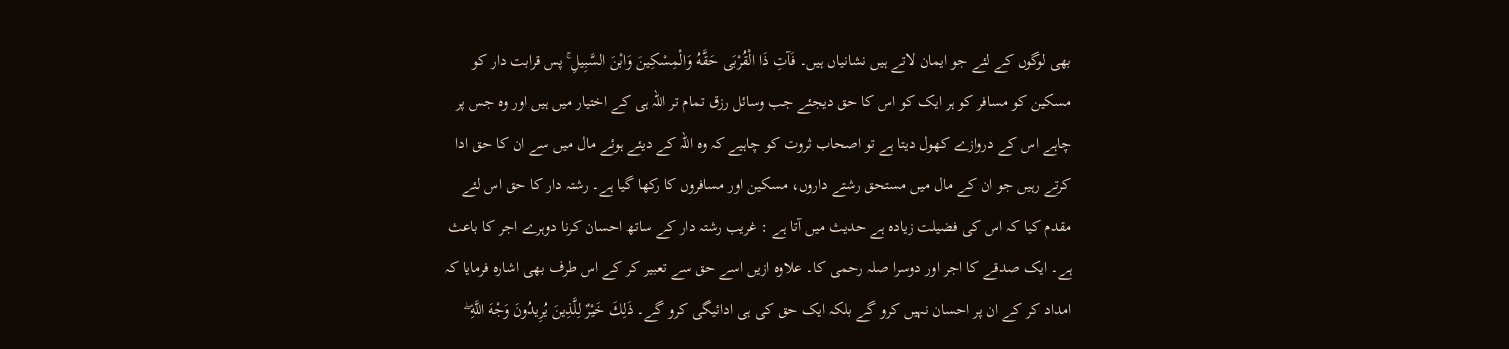بھی لوگوں کے لئے جو ایمان لاتے ہیں نشانیاں ہیں۔ فَآتِ ذَا الْقُرْبَى حَقَّهُ وَالْمِسْكِينَ وَابْنَ السَّبِيلِ ۚ پس قرابت دار کو مسکین کو مسافر کو ہر ایک کو اس کا حق دیجئے جب وسائل رزق تمام تر اللہ ہی کے اختیار میں ہیں اور وہ جس پر چاہے اس کے دروازے کھول دیتا ہے تو اصحاب ثروت کو چاہیے کہ وہ اللہ کے دیئے ہوئے مال میں سے ان کا حق ادا کرتے رہیں جو ان کے مال میں مستحق رشتے داروں، مسکین اور مسافروں کا رکھا گیا ہے۔ رشتہ دار کا حق اس لئے مقدم کیا کہ اس کی فضیلت زیادہ ہے حدیث میں آتا ہے : غریب رشتہ دار کے ساتھ احسان کرنا دوہرے اجر کا باعث ہے۔ ایک صدقے کا اجر اور دوسرا صلہ رحمی کا۔ علاوہ ازیں اسے حق سے تعبیر کر کے اس طرف بھی اشارہ فرمایا کہ امداد کر کے ان پر احسان نہیں کرو گے بلکہ ایک حق کی ہی ادائیگی کرو گے۔ ذَلِكَ خَيْرٌ لِلَّذِينَ يُرِيدُونَ وَجْهَ اللَّهِ ۖ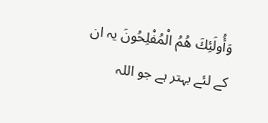وَأُولَئِكَ هُمُ الْمُفْلِحُونَ یہ ان کے لئے بہتر ہے جو اللہ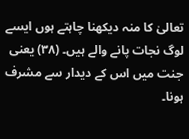تعالیٰ کا منہ دیکھنا چاہتے ہوں ایسے لوگ نجات پانے والے ہیں۔ (۳۸) یعنی جنت میں اس کے دیدار سے مشرف ہونا۔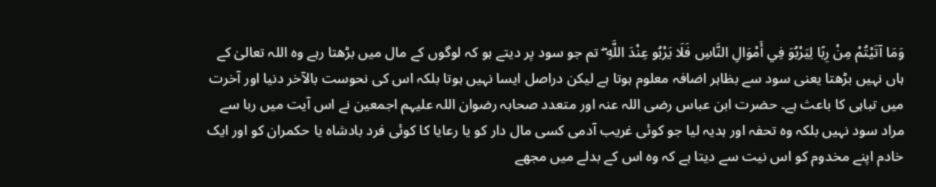وَمَا آتَيْتُمْ مِنْ رِبًا لِيَرْبُوَ فِي أَمْوَالِ النَّاسِ فَلَا يَرْبُو عِنْدَ اللَّهِ ۖ تم جو سود پر دیتے ہو کہ لوگوں کے مال میں بڑھتا رہے وہ اللہ تعالیٰ کے ہاں نہیں بڑھتا یعنی سود سے بظاہر اضافہ معلوم ہوتا ہے لیکن دراصل ایسا نہیں ہوتا بلکہ اس کی نحوست بالآخر دنیا اور آخرت میں تباہی کا باعث ہے۔ حضرت ابن عباس رضی اللہ عنہ اور متعدد صحابہ رضوان اللہ علیہم اجمعین نے اس آیت میں ربا سے مراد سود نہیں بلکہ وہ تحفہ اور ہدیہ لیا جو کوئی غریب آدمی کسی مال دار کو یا رعایا کا کوئی فرد بادشاہ یا حکمران کو اور ایک خادم اپنے مخدوم کو اس نیت سے دیتا ہے کہ وہ اس کے بدلے میں مجھے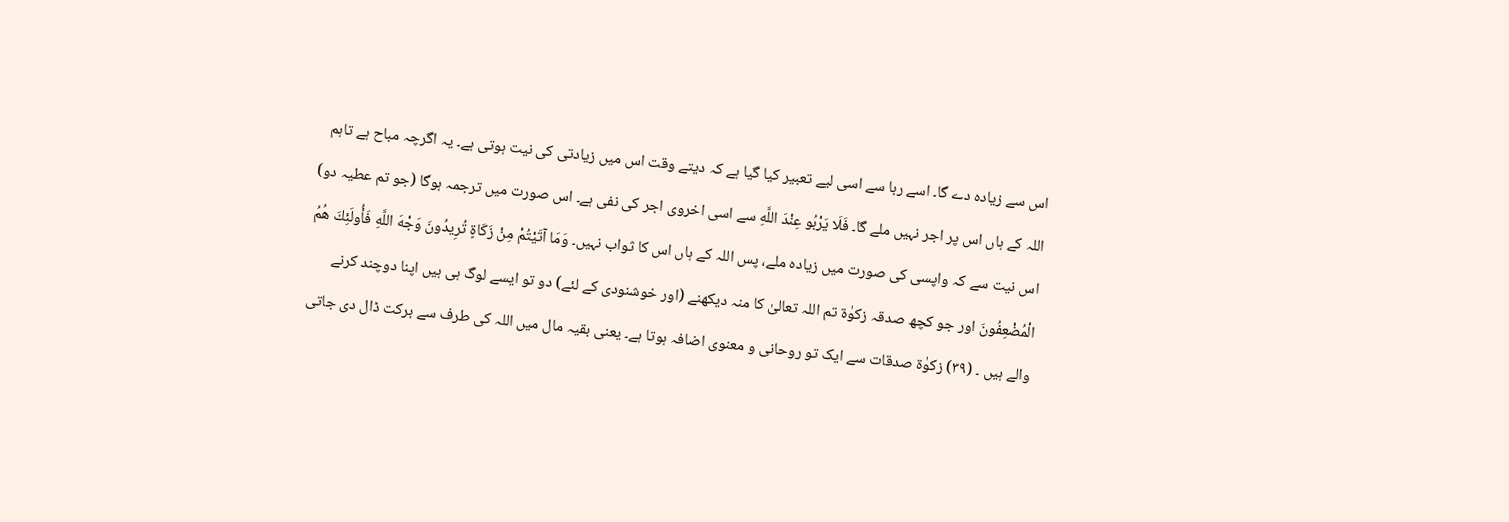اس سے زیادہ دے گا۔ اسے ربا سے اسی لیے تعبیر کیا گیا ہے کہ دیتے وقت اس میں زیادتی کی نیت ہوتی ہے۔ یہ اگرچہ مباح ہے تاہم اللہ کے ہاں اس پر اجر نہیں ملے گا۔ فَلَا يَرْبُو عِنْدَ اللَّهِ سے اسی اخروی اجر کی نفی ہے۔ اس صورت میں ترجمہ ہوگا (جو تم عطیہ دو) اس نیت سے کہ واپسی کی صورت میں زیادہ ملے، پس اللہ کے ہاں اس کا ثواب نہیں۔ وَمَا آتَيْتُمْ مِنْ زَكَاةٍ تُرِيدُونَ وَجْهَ اللَّهِ فَأُولَئِكَ هُمُ الْمُضْعِفُونَ اور جو کچھ صدقہ زکوٰۃ تم اللہ تعالیٰ کا منہ دیکھنے (اور خوشنودی کے لئے) دو تو ایسے لوگ ہی ہیں اپنا دوچند کرنے والے ہیں ۔ (۳۹) زکوٰۃ صدقات سے ایک تو روحانی و معنوی اضافہ ہوتا ہے۔ یعنی بقیہ مال میں اللہ کی طرف سے برکت ڈال دی جاتی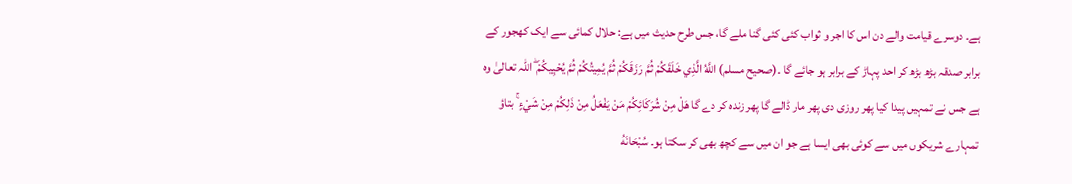ہے۔ دوسرے قیامت والے دن اس کا اجر و ثواب کئی کئی گنا ملے گا، جس طرح حدیث میں ہے: حلال کمائی سے ایک کھجور کے برابر صدقہ بڑھ بڑھ کر احد پہاڑ کے برابر ہو جائے گا ۔(صحیح مسلم) اللَّهُ الَّذِي خَلَقَكُمْ ثُمَّ رَزَقَكُمْ ثُمَّ يُمِيتُكُمْ ثُمَّ يُحْيِيكُمْ ۖ اللہ تعالیٰ وہ ہے جس نے تمہیں پیدا کیا پھر روزی دی پھر مار ڈالے گا پھر زندہ کر دے گا هَلْ مِنْ شُرَكَائِكُمْ مَنْ يَفْعَلُ مِنْ ذَلِكُمْ مِنْ شَيْءٍ ۚ بتاؤ تمہارے شریکوں میں سے کوئی بھی ایسا ہے جو ان میں سے کچھ بھی کر سکتا ہو۔ سُبْحَانَهُ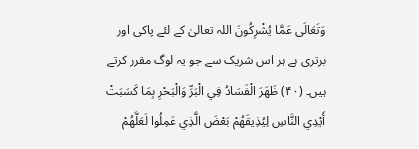وَتَعَالَى عَمَّا يُشْرِكُونَ اللہ تعالیٰ کے لئے پاکی اور برتری ہے ہر اس شریک سے جو یہ لوگ مقرر کرتے ہیں۔ (۴۰) ظَهَرَ الْفَسَادُ فِي الْبَرِّ وَالْبَحْرِ بِمَا كَسَبَتْ أَيْدِي النَّاسِ لِيُذِيقَهُمْ بَعْضَ الَّذِي عَمِلُوا لَعَلَّهُمْ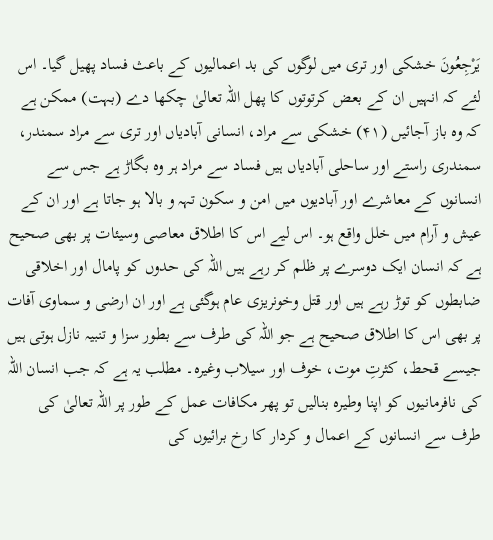يَرْجِعُونَ خشکی اور تری میں لوگوں کی بد اعمالیوں کے باعث فساد پھیل گیا۔ اس لئے کہ انہیں ان کے بعض کرتوتوں کا پھل اللہ تعالیٰ چکھا دے (بہت) ممکن ہے کہ وہ باز آجائیں (۴۱) خشکی سے مراد، انسانی آبادیاں اور تری سے مراد سمندر، سمندری راستے اور ساحلی آبادیاں ہیں فساد سے مراد ہر وہ بگاڑ ہے جس سے انسانوں کے معاشرے اور آبادیوں میں امن و سکون تہہ و بالا ہو جاتا ہے اور ان کے عیش و آرام میں خلل واقع ہو۔ اس لیے اس کا اطلاق معاصی وسیئات پر بھی صحیح ہے کہ انسان ایک دوسرے پر ظلم کر رہے ہیں اللہ کی حدوں کو پامال اور اخلاقی ضابطوں کو توڑ رہے ہیں اور قتل وخونریزی عام ہوگئی ہے اور ان ارضی و سماوی آفات پر بھی اس کا اطلاق صحیح ہے جو اللہ کی طرف سے بطور سزا و تنبیہ نازل ہوتی ہیں جیسے قحط، کثرتِ موت، خوف اور سیلاب وغیرہ۔ مطلب یہ ہے کہ جب انسان اللہ کی نافرمانیوں کو اپنا وطیرہ بنالیں تو پھر مکافات عمل کے طور پر اللہ تعالیٰ کی طرف سے انسانوں کے اعمال و کردار کا رخ برائیوں کی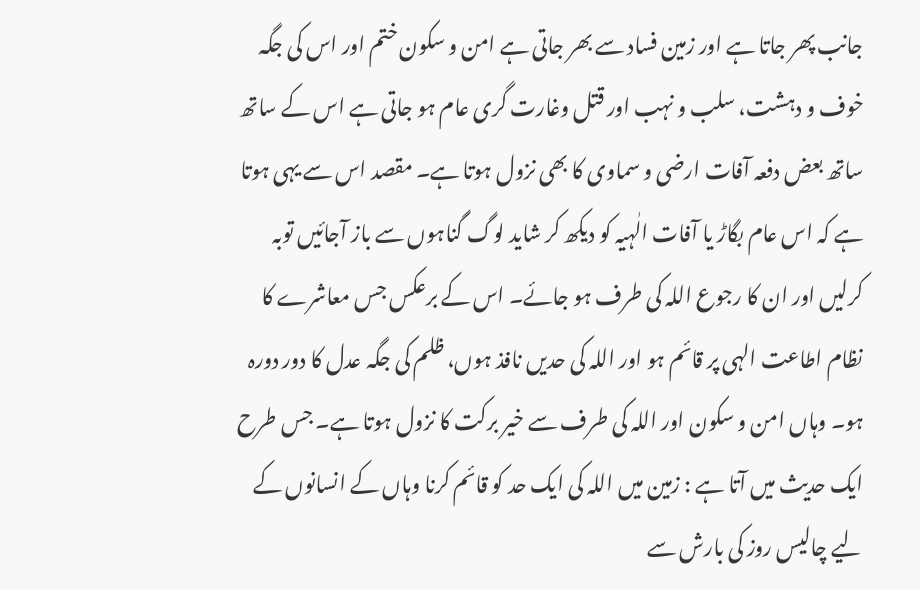جانب پھر جاتا ہے اور زمین فساد سے بھر جاتی ہے امن و سکون ختم اور اس کی جگہ خوف و دہشت، سلب و نہب اور قتل وغارت گری عام ہو جاتی ہے اس کے ساتھ ساتھ بعض دفعہ آفات ارضی و سماوی کا بھی نزول ہوتا ہے۔ مقصد اس سے یہی ہوتا ہے کہ اس عام بگاڑ یا آفات الٰہیہ کو دیکھ کر شاید لوگ گناہوں سے باز آجائیں توبہ کرلیں اور ان کا رجوع اللہ کی طرف ہو جائے۔ اس کے برعکس جس معاشرے کا نظام اطاعت الہی پر قائم ہو اور اللہ کی حدیں نافذ ہوں، ظلم کی جگہ عدل کا دور دورہ ہو۔ وہاں امن و سکون اور اللہ کی طرف سے خیر برکت کا نزول ہوتا ہے۔ جس طرح ایک حدیث میں آتا ہے : زمین میں اللہ کی ایک حد کو قائم کرنا وہاں کے انسانوں کے لیے چالیس روز کی بارش سے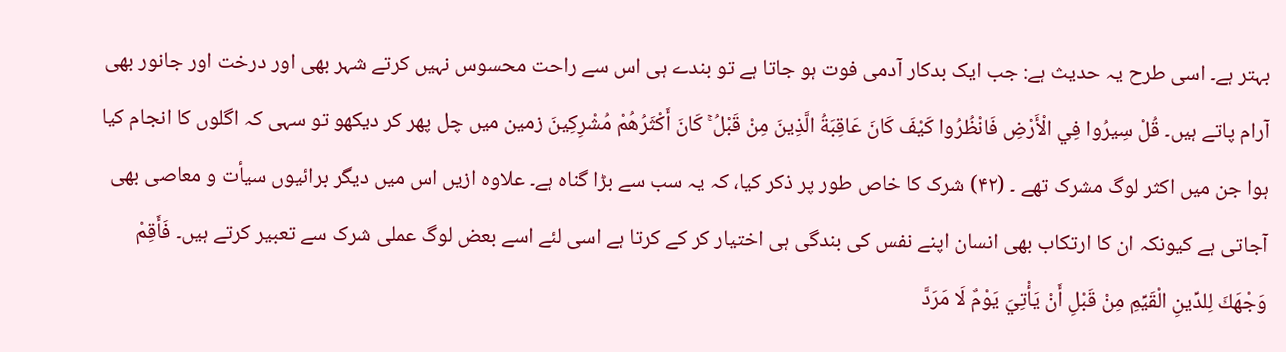بہتر ہے۔ اسی طرح یہ حدیث ہے: جب ایک بدکار آدمی فوت ہو جاتا ہے تو بندے ہی اس سے راحت محسوس نہیں کرتے شہر بھی اور درخت اور جانور بھی آرام پاتے ہیں۔ قُلْ سِيرُوا فِي الْأَرْضِ فَانْظُرُوا كَيْفَ كَانَ عَاقِبَةُ الَّذِينَ مِنْ قَبْلُ ۚ كَانَ أَكْثَرُهُمْ مُشْرِكِينَ زمین میں چل پھر کر دیکھو تو سہی کہ اگلوں کا انجام کیا ہوا جن میں اکثر لوگ مشرک تھے ۔ (۴۲) شرک کا خاص طور پر ذکر کیا، کہ یہ سب سے بڑا گناہ ہے۔ علاوہ ازیں اس میں دیگر برائیوں سیأت و معاصی بھی آجاتی ہے کیونکہ ان کا ارتکاب بھی انسان اپنے نفس کی بندگی ہی اختیار کر کے کرتا ہے اسی لئے اسے بعض لوگ عملی شرک سے تعبیر کرتے ہیں۔ فَأَقِمْ وَجْهَكَ لِلدِّينِ الْقَيِّمِ مِنْ قَبْلِ أَنْ يَأْتِيَ يَوْمٌ لَا مَرَدَّ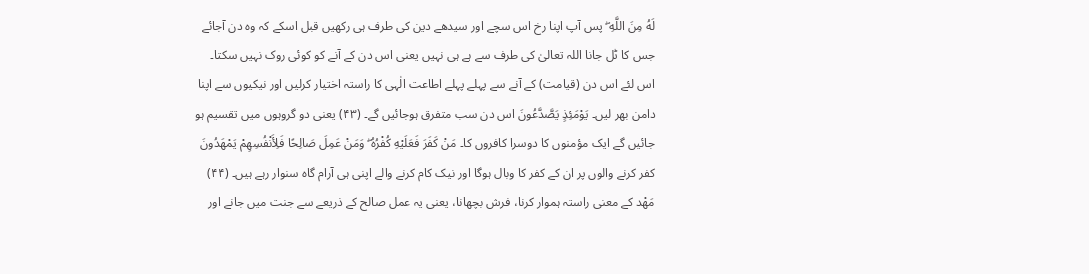لَهُ مِنَ اللَّهِ ۖ پس آپ اپنا رخ اس سچے اور سیدھے دین کی طرف ہی رکھیں قبل اسکے کہ وہ دن آجائے جس کا ٹل جانا اللہ تعالیٰ کی طرف سے ہے ہی نہیں یعنی اس دن کے آنے کو کوئی روک نہیں سکتا۔ اس لئے اس دن (قیامت) کے آنے سے پہلے پہلے اطاعت الٰہی کا راستہ اختیار کرلیں اور نیکیوں سے اپنا دامن بھر لیں۔ يَوْمَئِذٍ يَصَّدَّعُونَ اس دن سب متفرق ہوجائیں گے۔ (۴۳) یعنی دو گروہوں میں تقسیم ہو جائیں گے ایک مؤمنوں کا دوسرا کافروں کا۔ مَنْ كَفَرَ فَعَلَيْهِ كُفْرُهُ ۖ وَمَنْ عَمِلَ صَالِحًا فَلِأَنْفُسِهِمْ يَمْهَدُونَ کفر کرنے والوں پر ان کے کفر کا وبال ہوگا اور نیک کام کرنے والے اپنی ہی آرام گاہ سنوار رہے ہیں۔ (۴۴) مَھْد کے معنی راستہ ہموار کرنا، فرش بچھانا، یعنی یہ عمل صالح کے ذریعے سے جنت میں جانے اور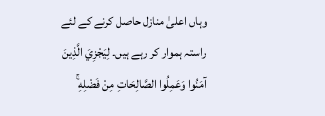وہاں اعلیٰ منازل حاصل کرنے کے لئے راستہ ہموار کر رہے ہیں۔ لِيَجْزِيَ الَّذِينَ آمَنُوا وَعَمِلُوا الصَّالِحَاتِ مِنْ فَضْلِهِ ۚ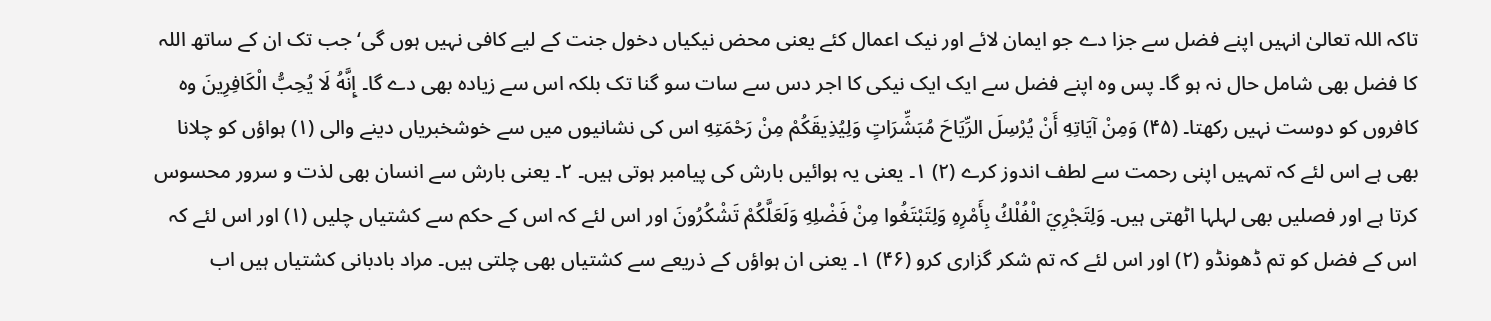تاکہ اللہ تعالیٰ انہیں اپنے فضل سے جزا دے جو ایمان لائے اور نیک اعمال کئے یعنی محض نیکیاں دخول جنت کے لیے کافی نہیں ہوں گی‘ جب تک ان کے ساتھ اللہ کا فضل بھی شامل حال نہ ہو گا۔ پس وہ اپنے فضل سے ایک ایک نیکی کا اجر دس سے سات سو گنا تک بلکہ اس سے زیادہ بھی دے گا۔ إِنَّهُ لَا يُحِبُّ الْكَافِرِينَ وہ کافروں کو دوست نہیں رکھتا۔ (۴۵) وَمِنْ آيَاتِهِ أَنْ يُرْسِلَ الرِّيَاحَ مُبَشِّرَاتٍ وَلِيُذِيقَكُمْ مِنْ رَحْمَتِهِ اس کی نشانیوں میں سے خوشخبریاں دینے والی (١) ہواؤں کو چلانا بھی ہے اس لئے کہ تمہیں اپنی رحمت سے لطف اندوز کرے (٢) ۱۔ یعنی یہ ہوائیں بارش کی پیامبر ہوتی ہیں۔ ۲۔ یعنی بارش سے انسان بھی لذت و سرور محسوس کرتا ہے اور فصلیں بھی لہلہا اٹھتی ہیں۔ وَلِتَجْرِيَ الْفُلْكُ بِأَمْرِهِ وَلِتَبْتَغُوا مِنْ فَضْلِهِ وَلَعَلَّكُمْ تَشْكُرُونَ اور اس لئے کہ اس کے حکم سے کشتیاں چلیں (١) اور اس لئے کہ اس کے فضل کو تم ڈھونڈو (٢) اور اس لئے کہ تم شکر گزاری کرو (۴۶) ۱۔ یعنی ان ہواؤں کے ذریعے سے کشتیاں بھی چلتی ہیں۔ مراد بادبانی کشتیاں ہیں اب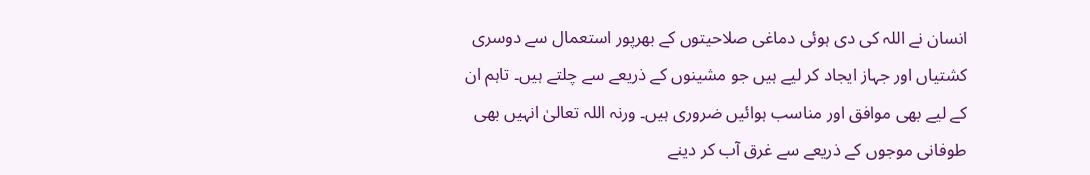انسان نے اللہ کی دی ہوئی دماغی صلاحیتوں کے بھرپور استعمال سے دوسری کشتیاں اور جہاز ایجاد کر لیے ہیں جو مشینوں کے ذریعے سے چلتے ہیں۔ تاہم ان کے لیے بھی موافق اور مناسب ہوائیں ضروری ہیں۔ ورنہ اللہ تعالیٰ انہیں بھی طوفانی موجوں کے ذریعے سے غرق آب کر دینے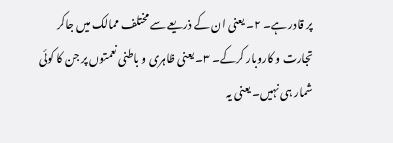پر قادر ہے۔ ۲۔ یعنی ان کے ذریعے سے مختلف ممالک میں جاکر تجارت و کاروبار کرکے۔ ۳۔ یعنی ظاہری و باطنی نعمتوں پر جن کا کوئی شمار ہی نہیں۔ یعنی یہ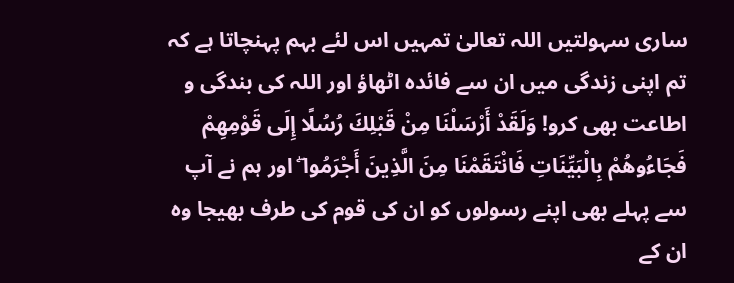ساری سہولتیں اللہ تعالیٰ تمہیں اس لئے بہم پہنچاتا ہے کہ تم اپنی زندگی میں ان سے فائدہ اٹھاؤ اور اللہ کی بندگی و اطاعت بھی کرو! وَلَقَدْ أَرْسَلْنَا مِنْ قَبْلِكَ رُسُلًا إِلَى قَوْمِهِمْ فَجَاءُوهُمْ بِالْبَيِّنَاتِ فَانْتَقَمْنَا مِنَ الَّذِينَ أَجْرَمُوا ۖ اور ہم نے آپ سے پہلے بھی اپنے رسولوں کو ان کی قوم کی طرف بھیجا وہ ان کے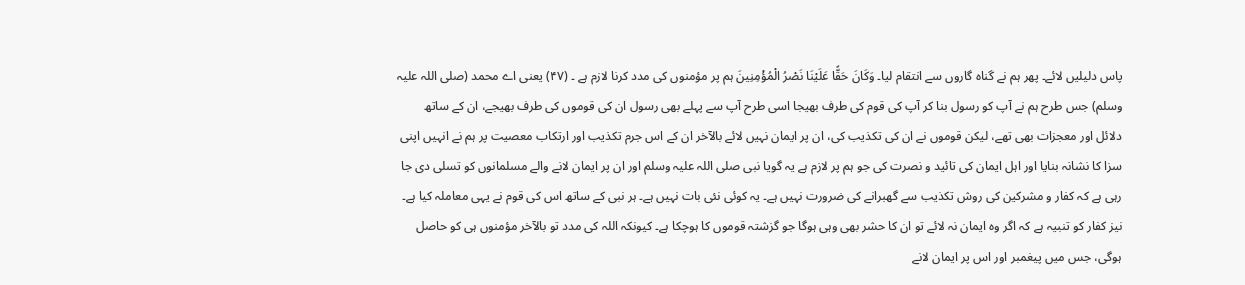پاس دلیلیں لائے۔ پھر ہم نے گناہ گاروں سے انتقام لیا۔ وَكَانَ حَقًّا عَلَيْنَا نَصْرُ الْمُؤْمِنِينَ ہم پر مؤمنوں کی مدد کرنا لازم ہے ۔ (۴۷) یعنی اے محمد (صلی اللہ علیہ وسلم) جس طرح ہم نے آپ کو رسول بنا کر آپ کی قوم کی طرف بھیجا اسی طرح آپ سے پہلے بھی رسول ان کی قوموں کی طرف بھیجے، ان کے ساتھ دلائل اور معجزات بھی تھے، لیکن قوموں نے ان کی تکذیب کی، ان پر ایمان نہیں لائے بالآخر ان کے اس جرم تکذیب اور ارتکاب معصیت پر ہم نے انہیں اپنی سزا کا نشانہ بنایا اور اہل ایمان کی تائید و نصرت کی جو ہم پر لازم ہے یہ گویا نبی صلی اللہ علیہ وسلم اور ان پر ایمان لانے والے مسلمانوں کو تسلی دی جا رہی ہے کہ کفار و مشرکین کی روش تکذیب سے گھبرانے کی ضرورت نہیں ہے۔ یہ کوئی نئی بات نہیں ہے۔ ہر نبی کے ساتھ اس کی قوم نے یہی معاملہ کیا ہے۔ نیز کفار کو تنبیہ ہے کہ اگر وہ ایمان نہ لائے تو ان کا حشر بھی وہی ہوگا جو گزشتہ قوموں کا ہوچکا ہے۔ کیونکہ اللہ کی مدد تو بالآخر مؤمنوں ہی کو حاصل ہوگی، جس میں پیغمبر اور اس پر ایمان لانے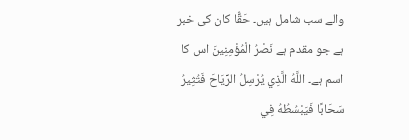والے سب شامل ہیں۔ حَقًّا کان کی خبر ہے جو مقدم ہے نَصْرُ الْمُؤْمِنِينَ اس کا اسم ہے۔ اللَّهُ الَّذِي يُرْسِلُ الرِّيَاحَ فَتُثِيرُ سَحَابًا فَيَبْسُطُهُ فِي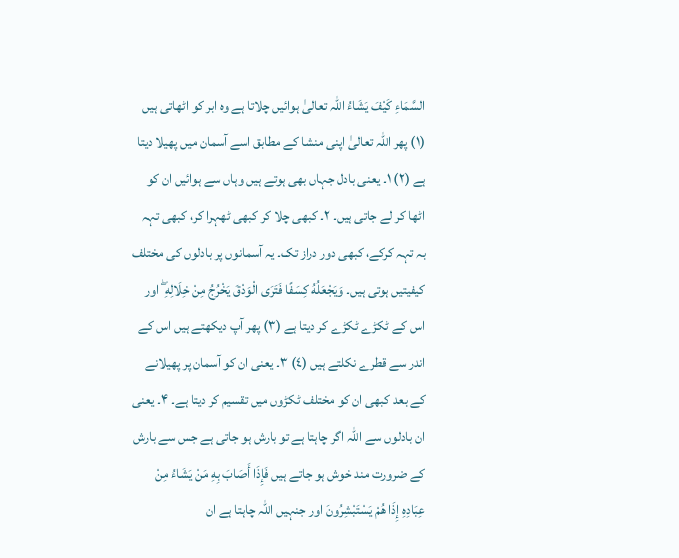السَّمَاءِ كَيْفَ يَشَاءُ اللہ تعالیٰ ہوائیں چلاتا ہے وہ ابر کو اٹھاتی ہیں (١) پھر اللہ تعالیٰ اپنی منشا کے مطابق اسے آسمان میں پھیلا دیتا ہے (٢) ۱۔ یعنی بادل جہاں بھی ہوتے ہیں وہاں سے ہوائیں ان کو اٹھا کر لے جاتی ہیں۔ ۲۔ کبھی چلا کر کبھی ٹھہرا کر، کبھی تہہ بہ تہہ کرکے، کبھی دور دراز تک۔ یہ آسمانوں پر بادلوں کی مختلف کیفیتیں ہوتی ہیں۔ وَيَجْعَلُهُ كِسَفًا فَتَرَى الْوَدْقَ يَخْرُجُ مِنْ خِلَالِهِ ۖ اور اس کے ٹکڑے ٹکڑے کر دیتا ہے (٣) پھر آپ دیکھتے ہیں اس کے اندر سے قطرے نکلتے ہیں (٤) ۳۔ یعنی ان کو آسمان پر پھیلانے کے بعد کبھی ان کو مختلف ٹکڑوں میں تقسیم کر دیتا ہے۔ ۴۔ یعنی ان بادلوں سے اللہ اگر چاہتا ہے تو بارش ہو جاتی ہے جس سے بارش کے ضرورت مند خوش ہو جاتے ہیں فَإِذَا أَصَابَ بِهِ مَنْ يَشَاءُ مِنْ عِبَادِهِ إِذَا هُمْ يَسْتَبْشِرُونَ اور جنہیں اللہ چاہتا ہے ان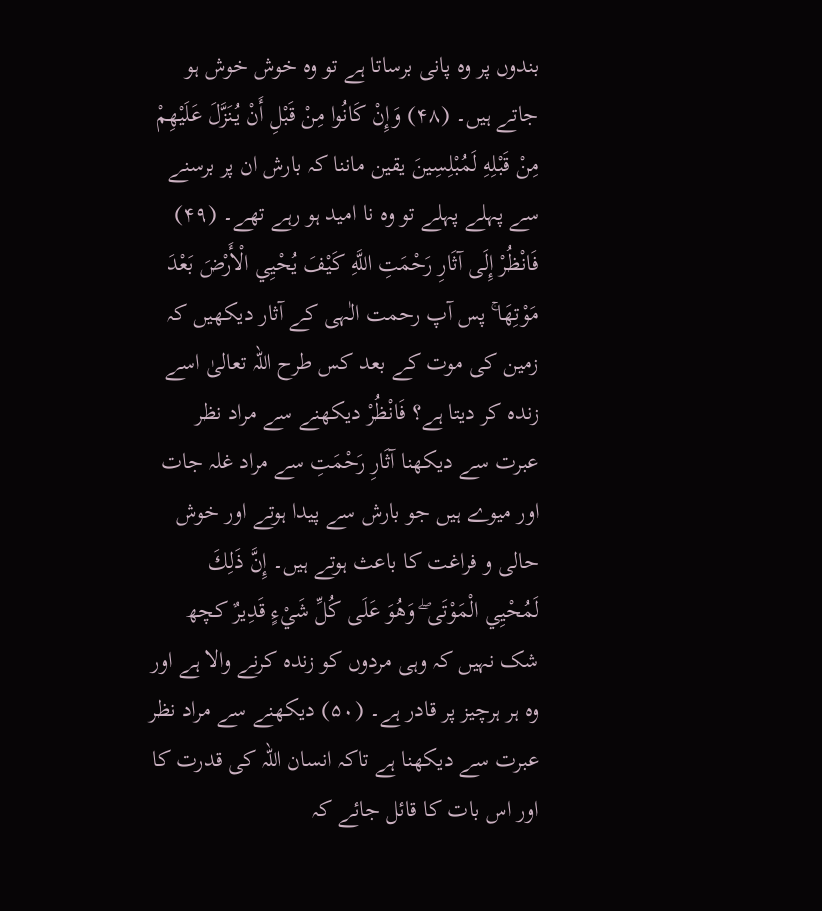بندوں پر وہ پانی برساتا ہے تو وہ خوش خوش ہو جاتے ہیں۔ (۴۸) وَإِنْ كَانُوا مِنْ قَبْلِ أَنْ يُنَزَّلَ عَلَيْهِمْ مِنْ قَبْلِهِ لَمُبْلِسِينَ یقین ماننا کہ بارش ان پر برسنے سے پہلے پہلے تو وہ نا امید ہو رہے تھے۔ (۴۹) فَانْظُرْ إِلَى آثَارِ رَحْمَتِ اللَّهِ كَيْفَ يُحْيِي الْأَرْضَ بَعْدَ مَوْتِهَا ۚ پس آپ رحمت الٰہی کے آثار دیکھیں کہ زمین کی موت کے بعد کس طرح اللہ تعالیٰ اسے زندہ کر دیتا ہے؟ فَانْظُرْ دیکھنے سے مراد نظر عبرت سے دیکھنا آثَارِ رَحْمَتِ سے مراد غلہ جات اور میوے ہیں جو بارش سے پیدا ہوتے اور خوش حالی و فراغت کا باعث ہوتے ہیں۔ إِنَّ ذَلِكَ لَمُحْيِي الْمَوْتَى ۖ وَهُوَ عَلَى كُلِّ شَيْءٍ قَدِيرٌ کچھ شک نہیں کہ وہی مردوں کو زندہ کرنے والا ہے اور وہ ہر ہرچیز پر قادر ہے۔ (۵۰) دیکھنے سے مراد نظر عبرت سے دیکھنا ہے تاکہ انسان اللہ کی قدرت کا اور اس بات کا قائل جائے کہ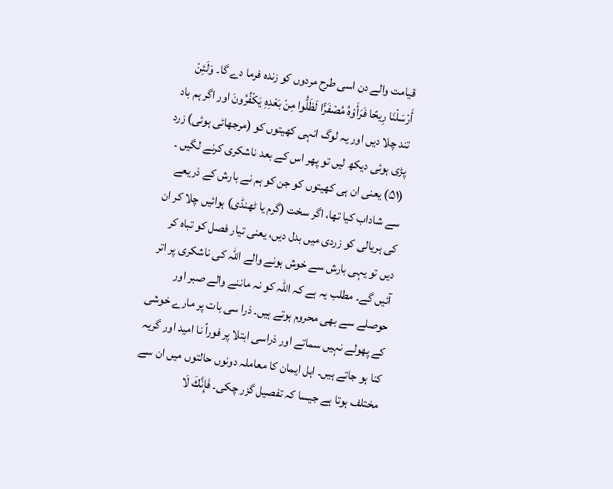قیامت والے دن اسی طرح مردوں کو زندہ فرما دے گا۔ وَلَئِنْ أَرْسَلْنَا رِيحًا فَرَأَوْهُ مُصْفَرًّا لَظَلُّوا مِنْ بَعْدِهِ يَكْفُرُونَ اور اگر ہم باد تند چلا دیں اور یہ لوگ انہی کھیتوں کو (مرجھائی ہوئی) زرد پڑی ہوئی دیکھ لیں تو پھر اس کے بعد ناشکری کرنے لگیں ۔ (۵۱) یعنی ان ہی کھیتوں کو جن کو ہم نے بارش کے ذریعے سے شاداب کیا تھا، اگر سخت (گرم یا ٹھنڈی) ہوائیں چلا کر ان کی ہریالی کو زردی میں بدل دیں، یعنی تیار فصل کو تباہ کر دیں تو یہی بارش سے خوش ہونے والے اللہ کی ناشکری پر اتر آئیں گے۔ مطلب یہ ہے کہ اللہ کو نہ ماننے والے صبر اور حوصلے سے بھی محروم ہوتے ہیں۔ ذرا سی بات پر مارے خوشی کے پھولے نہیں سماتے اور ذراسی ابتلا پر فوراً نا امید اور گریہ کنا ہو جاتے ہیں۔ اہل ایمان کا معاملہ دونوں حالتوں میں ان سے مختلف ہوتا ہے جیسا کہ تفصیل گزر چکی۔ فَإِنَّكَ لَا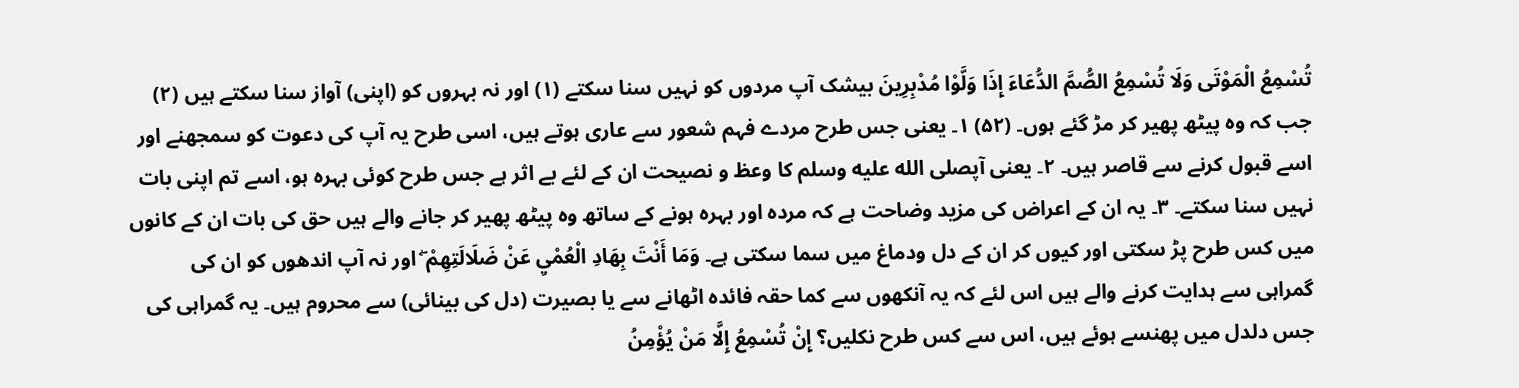تُسْمِعُ الْمَوْتَى وَلَا تُسْمِعُ الصُّمَّ الدُّعَاءَ إِذَا وَلَّوْا مُدْبِرِينَ بیشک آپ مردوں کو نہیں سنا سکتے (١) اور نہ بہروں کو (اپنی) آواز سنا سکتے ہیں (٢) جب کہ وہ پیٹھ پھیر کر مڑ گئے ہوں۔ (۵۲) ۱۔ یعنی جس طرح مردے فہم شعور سے عاری ہوتے ہیں، اسی طرح یہ آپ کی دعوت کو سمجھنے اور اسے قبول کرنے سے قاصر ہیں۔ ۲۔ یعنی آپصلى الله عليه وسلم کا وعظ و نصیحت ان کے لئے بے اثر ہے جس طرح کوئی بہرہ ہو، اسے تم اپنی بات نہیں سنا سکتے۔ ۳۔ یہ ان کے اعراض کی مزید وضاحت ہے کہ مردہ اور بہرہ ہونے کے ساتھ وہ پیٹھ پھیر کر جانے والے ہیں حق کی بات ان کے کانوں میں کس طرح پڑ سکتی اور کیوں کر ان کے دل ودماغ میں سما سکتی ہے۔ وَمَا أَنْتَ بِهَادِ الْعُمْيِ عَنْ ضَلَالَتِهِمْ ۖ اور نہ آپ اندھوں کو ان کی گمراہی سے ہدایت کرنے والے ہیں اس لئے کہ یہ آنکھوں سے کما حقہ فائدہ اٹھانے سے یا بصیرت (دل کی بینائی) سے محروم ہیں۔ یہ گمراہی کی جس دلدل میں پھنسے ہوئے ہیں، اس سے کس طرح نکلیں؟ إِنْ تُسْمِعُ إِلَّا مَنْ يُؤْمِنُ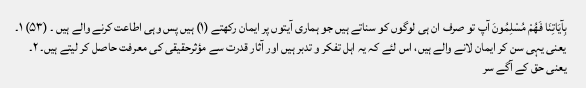بِآيَاتِنَا فَهُمْ مُسْلِمُونَ آپ تو صرف ان ہی لوگوں کو سناتے ہیں جو ہماری آیتوں پر ایمان رکھتے (١) ہیں پس وہی اطاعت کرنے والے ہیں ۔ (۵۳) ۱۔ یعنی یہی سن کر ایمان لانے والے ہیں، اس لئے کہ یہ اہل تفکر و تدبر ہیں اور آثار قدرت سے مؤثرحقیقی کی معرفت حاصل کر لیتے ہیں۔ ۲۔ یعنی حق کے آگے سر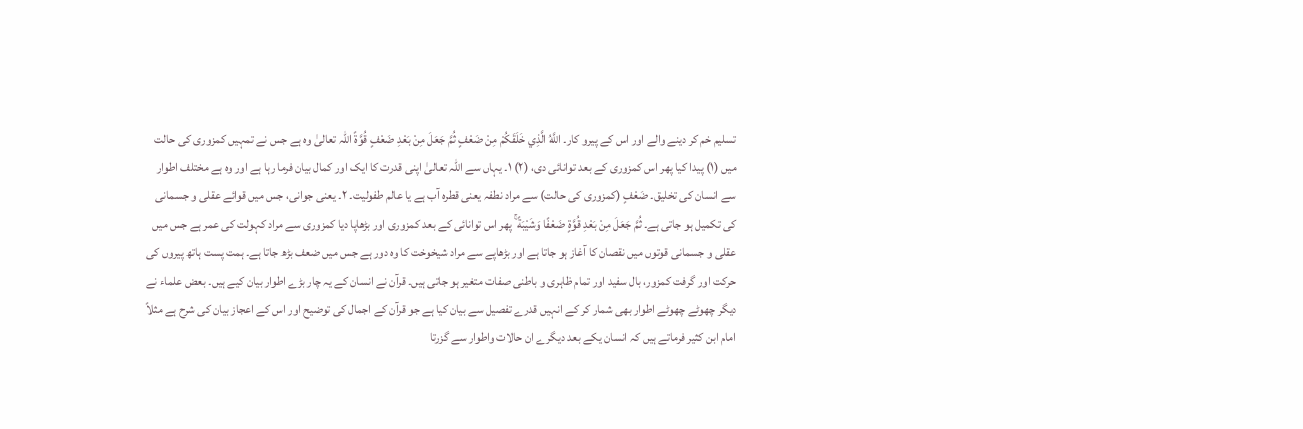تسلیم خم کر دینے والے اور اس کے پیرو کار۔ اللَّهُ الَّذِي خَلَقَكُمْ مِنْ ضَعْفٍ ثُمَّ جَعَلَ مِنْ بَعْدِ ضَعْفٍ قُوَّةً اللہ تعالیٰ وہ ہے جس نے تمہیں کمزوری کی حالت میں (١) پیدا کیا پھر اس کمزوری کے بعد توانائی دی، (٢) ۱۔ یہاں سے اللہ تعالیٰ اپنی قدرت کا ایک اور کمال بیان فرما رہا ہے اور وہ ہے مختلف اطوار سے انسان کی تخلیق۔ ضَعْفٍ (کمزوری کی حالت) سے مراد نطفہ یعنی قطرہ آب ہے یا عالم طفولیت۔ ۲۔ یعنی جوانی، جس میں قوائے عقلی و جسمانی کی تکمیل ہو جاتی ہے۔ ثُمَّ جَعَلَ مِنْ بَعْدِ قُوَّةٍ ضَعْفًا وَشَيْبَةً ۚ پھر اس توانائی کے بعد کمزوری اور بڑھاپا دیا کمزوری سے مراد کہولت کی عمر ہے جس میں عقلی و جسمانی قوتوں میں نقصان کا آغاز ہو جاتا ہے اور بڑھاپے سے مراد شیخوخت کا وہ دور ہے جس میں ضعف بڑھ جاتا ہے۔ ہمت پست ہاتھ پیروں کی حرکت اور گرفت کمزور، بال سفید اور تمام ظاہری و باطنی صفات متغیر ہو جاتی ہیں۔ قرآن نے انسان کے یہ چار بڑے اطوار بیان کیے ہیں۔ بعض علماء نے دیگر چھوٹے چھوٹے اطوار بھی شمار کر کے انہیں قدرے تفصیل سے بیان کیا ہے جو قرآن کے اجمال کی توضیح اور اس کے اعجاز بیان کی شرح ہے مثلاً امام ابن کثیر فرماتے ہیں کہ انسان یکے بعد دیگرے ان حالات واطوار سے گزرتا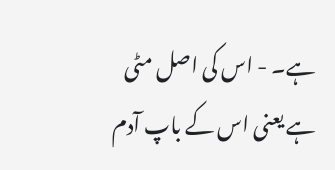ہے۔ - اس کی اصل مٹی ہے یعنی اس کے باپ آدم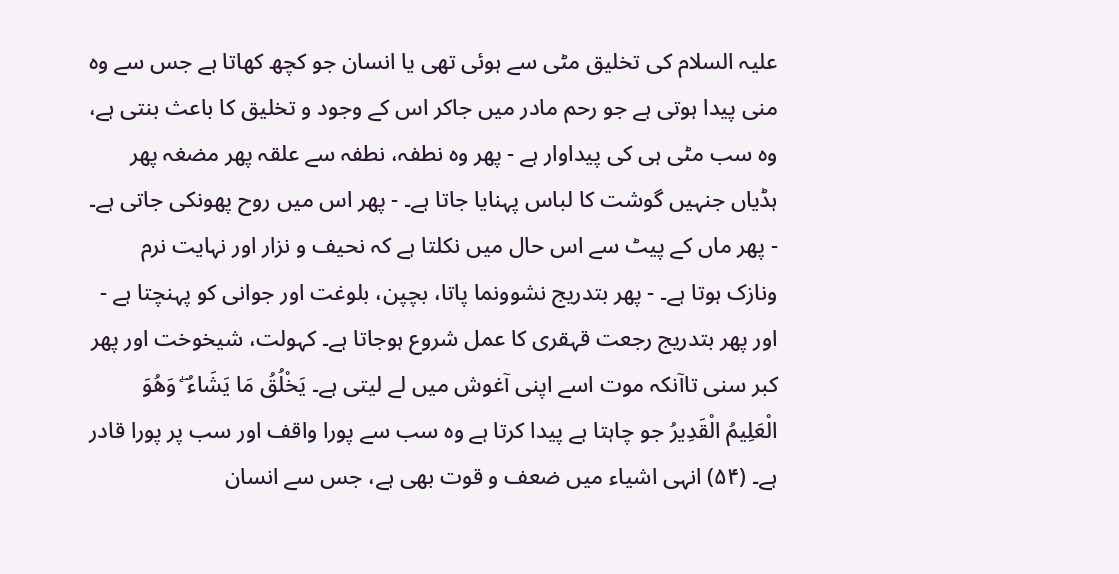علیہ السلام کی تخلیق مٹی سے ہوئی تھی یا انسان جو کچھ کھاتا ہے جس سے وہ منی پیدا ہوتی ہے جو رحم مادر میں جاکر اس کے وجود و تخلیق کا باعث بنتی ہے، وہ سب مٹی ہی کی پیداوار ہے - پھر وہ نطفہ، نطفہ سے علقہ پھر مضغہ پھر ہڈیاں جنہیں گوشت کا لباس پہنایا جاتا ہے۔ - پھر اس میں روح پھونکی جاتی ہے۔ - پھر ماں کے پیٹ سے اس حال میں نکلتا ہے کہ نحیف و نزار اور نہایت نرم ونازک ہوتا ہے۔ - پھر بتدریج نشوونما پاتا، بچپن، بلوغت اور جوانی کو پہنچتا ہے - اور پھر بتدریج رجعت قہقری کا عمل شروع ہوجاتا ہے۔ کہولت، شیخوخت اور پھر کبر سنی تاآنکہ موت اسے اپنی آغوش میں لے لیتی ہے۔ يَخْلُقُ مَا يَشَاءُ ۖ وَهُوَ الْعَلِيمُ الْقَدِيرُ جو چاہتا ہے پیدا کرتا ہے وہ سب سے پورا واقف اور سب پر پورا قادر ہے۔ (۵۴) انہی اشیاء میں ضعف و قوت بھی ہے، جس سے انسان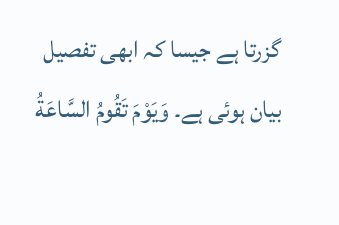گزرتا ہے جیسا کہ ابھی تفصیل بیان ہوئی ہے۔ وَيَوْمَ تَقُومُ السَّاعَةُ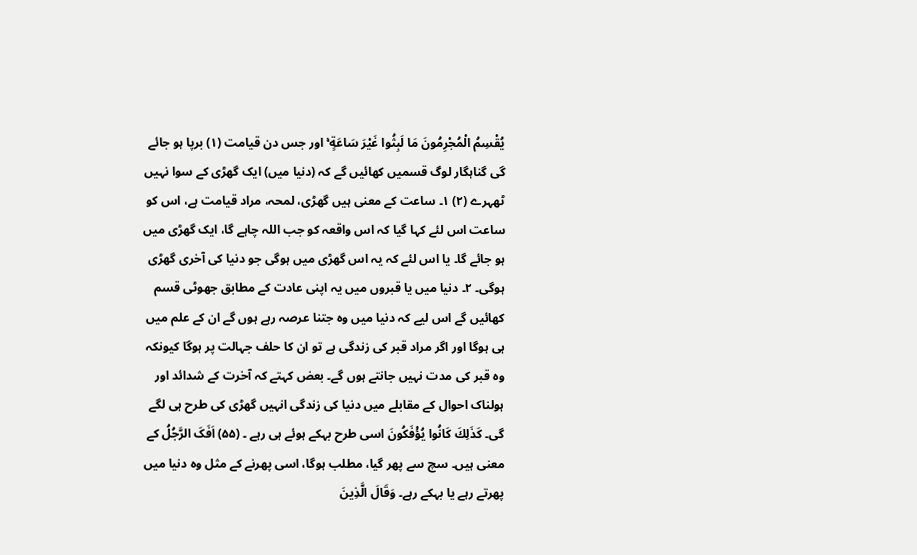يُقْسِمُ الْمُجْرِمُونَ مَا لَبِثُوا غَيْرَ سَاعَةٍ ۚ اور جس دن قیامت (۱) برپا ہو جائے گی گناہگار لوگ قسمیں کھائیں گے کہ (دنیا میں) ایک گھڑی کے سوا نہیں ٹھہرے (۲) ۱۔ ساعت کے معنی ہیں گھڑی، لمحہ، مراد قیامت ہے، اس کو ساعت اس لئے کہا گیا کہ اس واقعہ کو جب اللہ چاہے گا، ایک گھڑی میں ہو جائے گا۔ یا اس لئے کہ یہ اس گھڑی میں ہوگی جو دنیا کی آخری گھڑی ہوگی۔ ۲۔ دنیا میں یا قبروں میں یہ اپنی عادت کے مطابق جھوٹی قسم کھائیں گے اس لیے کہ دنیا میں وہ جتنا عرصہ رہے ہوں گے ان کے علم میں ہی ہوگا اور اگر مراد قبر کی زندگی ہے تو ان کا حلف جہالت پر ہوگا کیونکہ وہ قبر کی مدت نہیں جانتے ہوں گے۔ بعض کہتے کہ آخرت کے شدائد اور ہولناک احوال کے مقابلے میں دنیا کی زندگی انہیں گھڑی کی طرح ہی لگے گی۔ كَذَلِكَ كَانُوا يُؤْفَكُونَ اسی طرح بہکے ہوئے ہی رہے ۔ (۵۵) اَفَکَ الرَّجُلُ کے معنی ہیں۔ سچ سے پھر گیا، مطلب ہوگا، اسی پھرنے کے مثل وہ دنیا میں پھرتے رہے یا بہکے رہے۔ وَقَالَ الَّذِينَ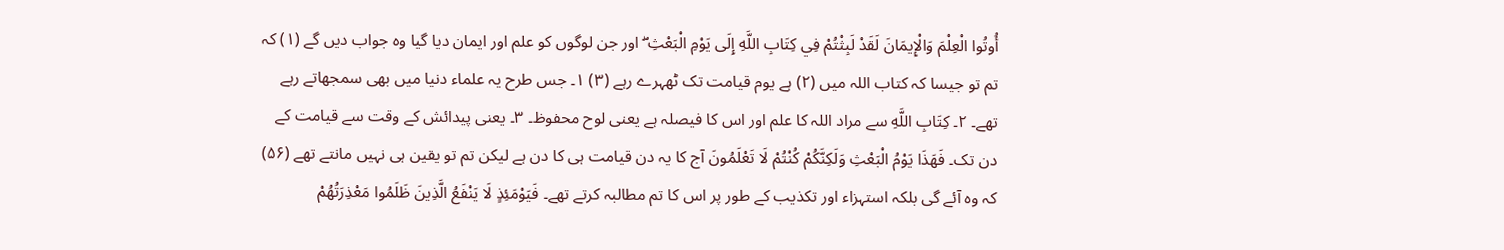أُوتُوا الْعِلْمَ وَالْإِيمَانَ لَقَدْ لَبِثْتُمْ فِي كِتَابِ اللَّهِ إِلَى يَوْمِ الْبَعْثِ ۖ اور جن لوگوں کو علم اور ایمان دیا گیا وہ جواب دیں گے (١) کہ تم تو جیسا کہ کتاب اللہ میں (٢) ہے یوم قیامت تک ٹھہرے رہے (٣) ۱۔ جس طرح یہ علماء دنیا میں بھی سمجھاتے رہے تھے۔ ۲۔ كِتَابِ اللَّهِ سے مراد اللہ کا علم اور اس کا فیصلہ ہے یعنی لوح محفوظ۔ ۳۔ یعنی پیدائش کے وقت سے قیامت کے دن تک۔ فَهَذَا يَوْمُ الْبَعْثِ وَلَكِنَّكُمْ كُنْتُمْ لَا تَعْلَمُونَ آج کا یہ دن قیامت ہی کا دن ہے لیکن تم تو یقین ہی نہیں مانتے تھے (۵۶) کہ وہ آئے گی بلکہ استہزاء اور تکذیب کے طور پر اس کا تم مطالبہ کرتے تھے۔ فَيَوْمَئِذٍ لَا يَنْفَعُ الَّذِينَ ظَلَمُوا مَعْذِرَتُهُمْ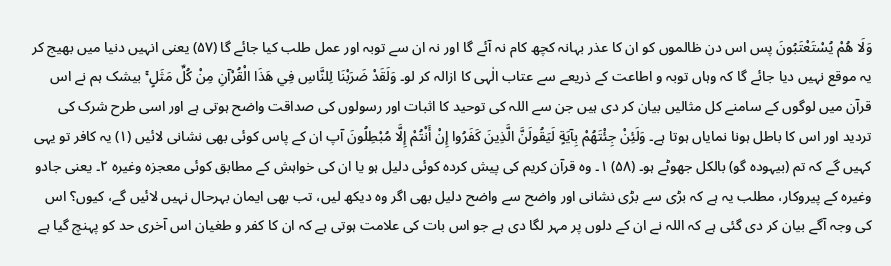وَلَا هُمْ يُسْتَعْتَبُونَ پس اس دن ظالموں کو ان کا عذر بہانہ کچھ کام نہ آئے گا اور نہ ان سے توبہ اور عمل طلب کیا جائے گا (۵۷) یعنی انہیں دنیا میں بھیج کر یہ موقع نہیں دیا جائے گا کہ وہاں توبہ و اطاعت کے ذریعے سے عتاب الٰہی کا ازالہ کر لو۔ وَلَقَدْ ضَرَبْنَا لِلنَّاسِ فِي هَذَا الْقُرْآنِ مِنْ كُلِّ مَثَلٍ ۚ بیشک ہم نے اس قرآن میں لوگوں کے سامنے کل مثالیں بیان کر دی ہیں جن سے اللہ کی توحید کا اثبات اور رسولوں کی صداقت واضح ہوتی ہے اور اسی طرح شرک کی تردید اور اس کا باطل ہونا نمایاں ہوتا ہے۔ وَلَئِنْ جِئْتَهُمْ بِآيَةٍ لَيَقُولَنَّ الَّذِينَ كَفَرُوا إِنْ أَنْتُمْ إِلَّا مُبْطِلُونَ آپ ان کے پاس کوئی بھی نشانی لائیں (۱) یہ کافر تو یہی کہیں گے کہ تم (بیہودہ گو) بالکل جھوٹے ہو۔ (۵۸) ۱۔ وہ قرآن کریم کی پیش کردہ کوئی دلیل ہو یا ان کی خواہش کے مطابق کوئی معجزہ وغیرہ ۲۔ یعنی جادو وغیرہ کے پیروکار، مطلب یہ ہے کہ بڑی سے بڑی نشانی اور واضح سے واضح دلیل بھی اگر وہ دیکھ لیں، تب بھی ایمان بہرحال نہیں لائیں گے، کیوں؟ اس کی وجہ آگے بیان کر دی گئی ہے کہ اللہ نے ان کے دلوں پر مہر لگا دی ہے جو اس بات کی علامت ہوتی ہے کہ ان کا کفر و طغیان اس آخری حد کو پہنچ گیا ہے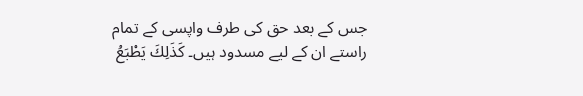جس کے بعد حق کی طرف واپسی کے تمام راستے ان کے لیے مسدود ہیں۔ كَذَلِكَ يَطْبَعُ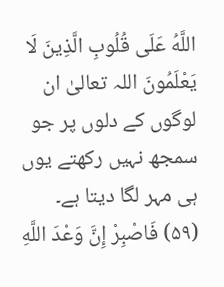اللَّهُ عَلَى قُلُوبِ الَّذِينَ لَا يَعْلَمُونَ اللہ تعالیٰ ان لوگوں کے دلوں پر جو سمجھ نہیں رکھتے یوں ہی مہر لگا دیتا ہے۔ (۵۹) فَاصْبِرْ إِنَّ وَعْدَ اللَّهِ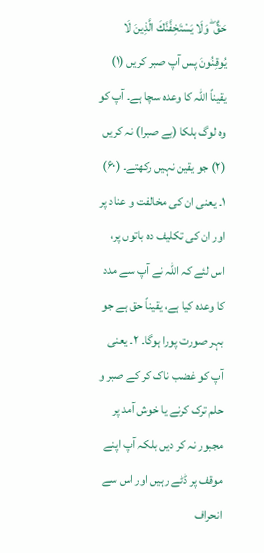حَقٌّ ۖ وَلَا يَسْتَخِفَّنَّكَ الَّذِينَ لَا يُوقِنُونَ پس آپ صبر کریں (١) یقیناً اللہ کا وعدہ سچا ہے۔ آپ کو وہ لوگ ہلکا (بے صبرا) نہ کریں (٢) جو یقین نہیں رکھتے۔ (۶۰) ۱۔ یعنی ان کی مخالفت و عناد پر اور ان کی تکلیف دہ باتوں پر، اس لئے کہ اللہ نے آپ سے مدد کا وعدہ کیا ہے، یقیناً حق ہے جو بہر صورت پورا ہوگا۔ ۲۔ یعنی آپ کو غضب ناک کر کے صبر و حلم ترک کرنے یا خوش آمد پر مجبور نہ کر دیں بلکہ آپ اپنے موقف پر ڈٹے رہیں اور اس سے انحراف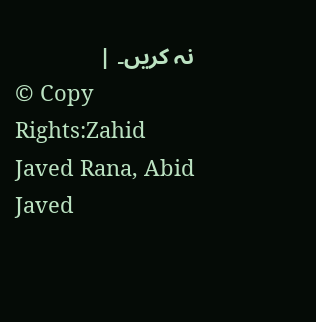نہ کریں۔ |
© Copy Rights:Zahid Javed Rana, Abid Javed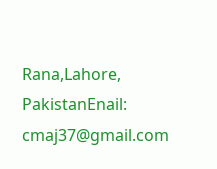Rana,Lahore, PakistanEnail: cmaj37@gmail.com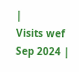|
Visits wef Sep 2024 |